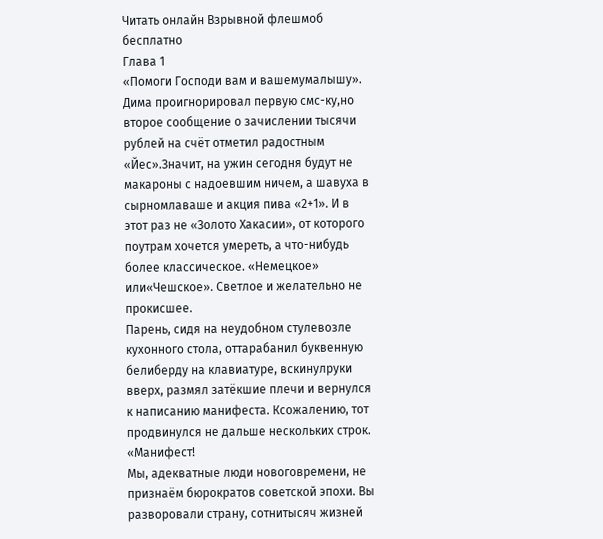Читать онлайн Взрывной флешмоб бесплатно
Глава 1
«Помоги Господи вам и вашемумалышу».
Дима проигнорировал первую смс-ку,но второе сообщение о зачислении тысячи рублей на счёт отметил радостным «Йес».Значит, на ужин сегодня будут не макароны с надоевшим ничем, а шавуха в сырномлаваше и акция пива «2+1». И в этот раз не «Золото Хакасии», от которого поутрам хочется умереть, а что-нибудь более классическое. «Немецкое» или«Чешское». Светлое и желательно не прокисшее.
Парень, сидя на неудобном стулевозле кухонного стола, оттарабанил буквенную белиберду на клавиатуре, вскинулруки вверх, размял затёкшие плечи и вернулся к написанию манифеста. Ксожалению, тот продвинулся не дальше нескольких строк.
«Манифест!
Мы, адекватные люди новоговремени, не признаём бюрократов советской эпохи. Вы разворовали страну, сотнитысяч жизней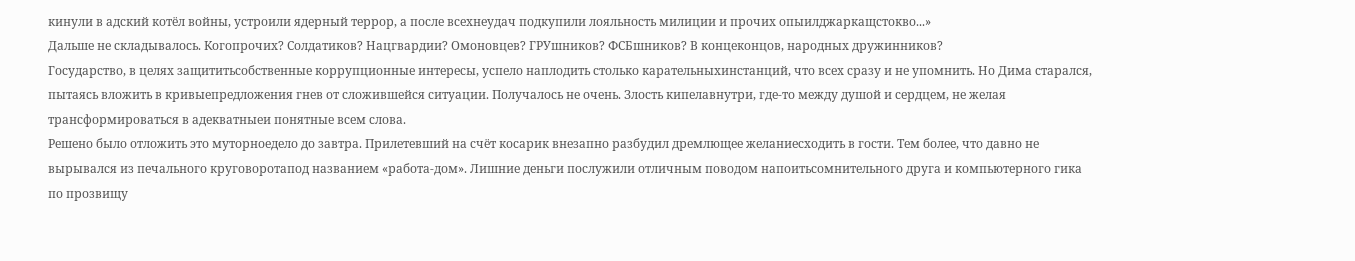кинули в адский котёл войны, устроили ядерный террор, а после всехнеудач подкупили лояльность милиции и прочих опыилджаркащстокво...»
Дальше не складывалось. Когопрочих? Солдатиков? Нацгвардии? Омоновцев? ГРУшников? ФСБшников? В концеконцов, народных дружинников?
Государство, в целях защититьсобственные коррупционные интересы, успело наплодить столько карательныхинстанций, что всех сразу и не упомнить. Но Дима старался, пытаясь вложить в кривыепредложения гнев от сложившейся ситуации. Получалось не очень. Злость кипелавнутри, где-то между душой и сердцем, не желая трансформироваться в адекватныеи понятные всем слова.
Решено было отложить это муторноедело до завтра. Прилетевший на счёт косарик внезапно разбудил дремлющее желаниесходить в гости. Тем более, что давно не вырывался из печального круговоротапод названием «работа-дом». Лишние деньги послужили отличным поводом напоитьсомнительного друга и компьютерного гика по прозвищу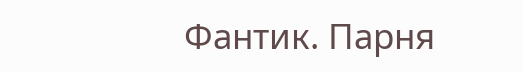Фантик. Парня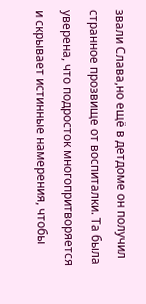звали Слава,но ещё в детдоме он получил странное прозвище от воспиталки. Та была уверена, что подросток многопритворяется и скрывает истинные намерения, чтобы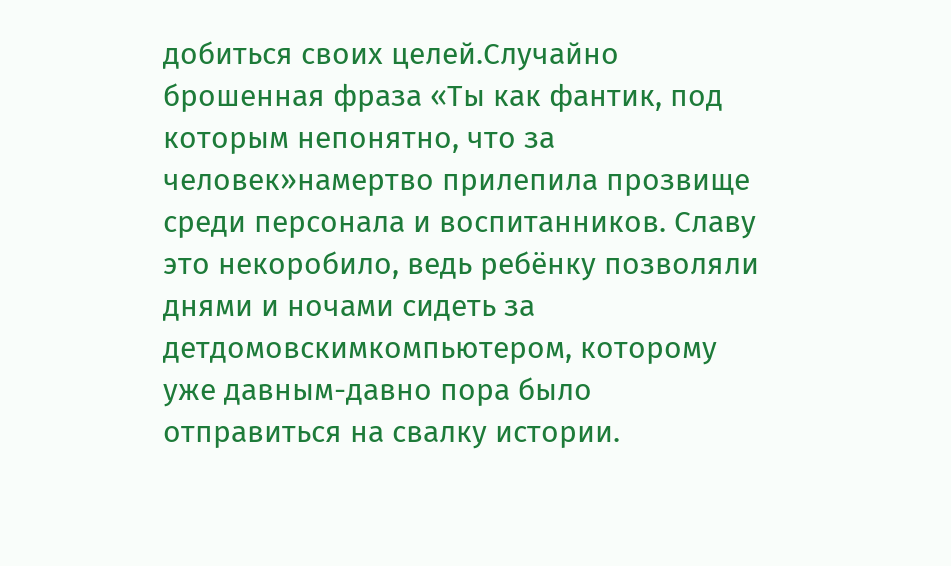добиться своих целей.Случайно брошенная фраза «Ты как фантик, под которым непонятно, что за человек»намертво прилепила прозвище среди персонала и воспитанников. Славу это некоробило, ведь ребёнку позволяли днями и ночами сидеть за детдомовскимкомпьютером, которому уже давным-давно пора было отправиться на свалку истории.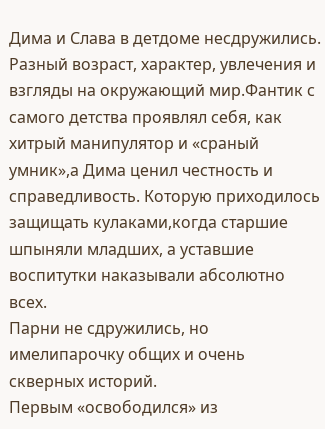Дима и Слава в детдоме несдружились. Разный возраст, характер, увлечения и взгляды на окружающий мир.Фантик с самого детства проявлял себя, как хитрый манипулятор и «сраный умник»,а Дима ценил честность и справедливость. Которую приходилось защищать кулаками,когда старшие шпыняли младших, а уставшие воспитутки наказывали абсолютно всех.
Парни не сдружились, но имелипарочку общих и очень скверных историй.
Первым «освободился» из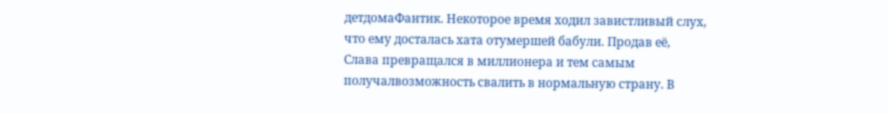детдомаФантик. Некоторое время ходил завистливый слух, что ему досталась хата отумершей бабули. Продав её, Слава превращался в миллионера и тем самым получалвозможность свалить в нормальную страну. В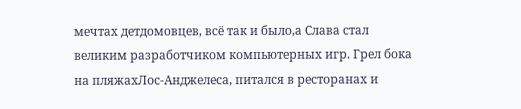мечтах детдомовцев, всё так и было,а Слава стал великим разработчиком компьютерных игр. Грел бока на пляжахЛос-Анджелеса, питался в ресторанах и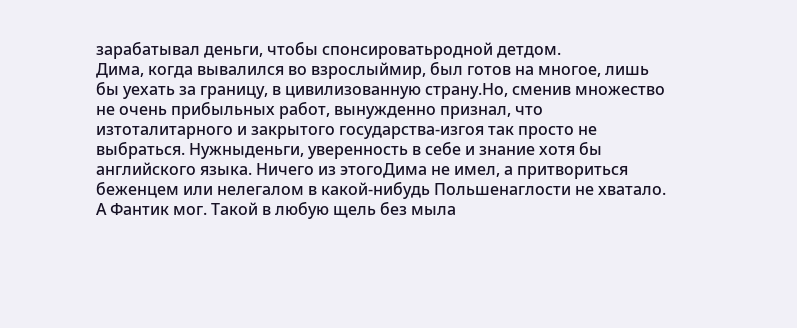зарабатывал деньги, чтобы спонсироватьродной детдом.
Дима, когда вывалился во взрослыймир, был готов на многое, лишь бы уехать за границу, в цивилизованную страну.Но, сменив множество не очень прибыльных работ, вынужденно признал, что изтоталитарного и закрытого государства-изгоя так просто не выбраться. Нужныденьги, уверенность в себе и знание хотя бы английского языка. Ничего из этогоДима не имел, а притвориться беженцем или нелегалом в какой-нибудь Польшенаглости не хватало. А Фантик мог. Такой в любую щель без мыла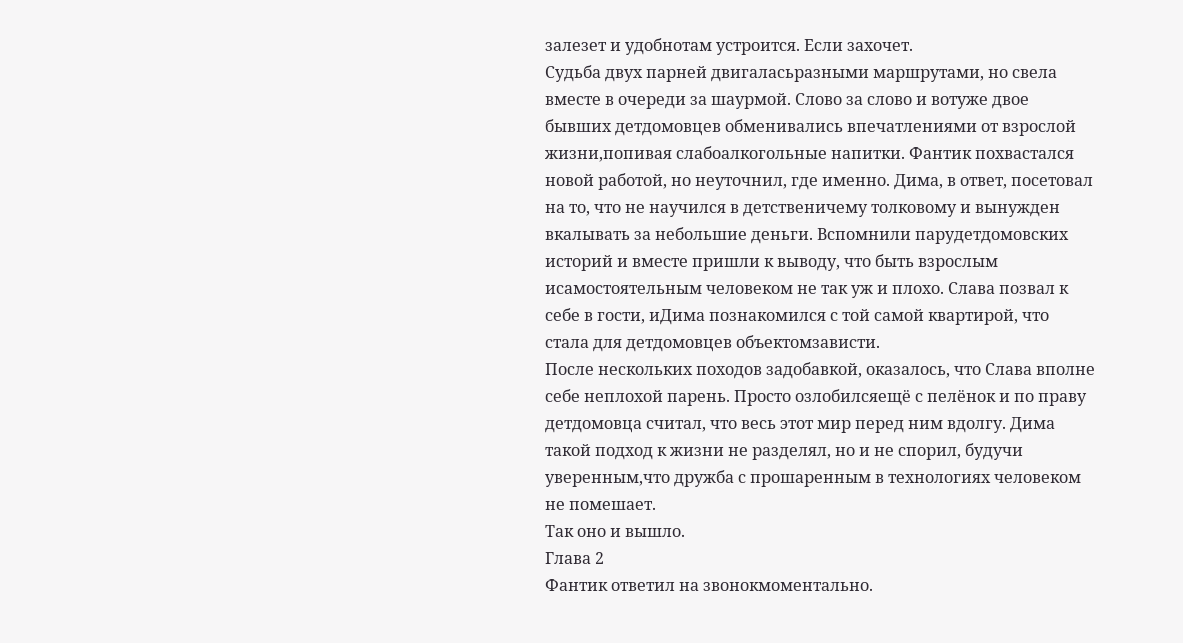залезет и удобнотам устроится. Если захочет.
Судьба двух парней двигаласьразными маршрутами, но свела вместе в очереди за шаурмой. Слово за слово и вотуже двое бывших детдомовцев обменивались впечатлениями от взрослой жизни,попивая слабоалкогольные напитки. Фантик похвастался новой работой, но неуточнил, где именно. Дима, в ответ, посетовал на то, что не научился в детственичему толковому и вынужден вкалывать за небольшие деньги. Вспомнили парудетдомовских историй и вместе пришли к выводу, что быть взрослым исамостоятельным человеком не так уж и плохо. Слава позвал к себе в гости, иДима познакомился с той самой квартирой, что стала для детдомовцев объектомзависти.
После нескольких походов задобавкой, оказалось, что Слава вполне себе неплохой парень. Просто озлобилсяещё с пелёнок и по праву детдомовца считал, что весь этот мир перед ним вдолгу. Дима такой подход к жизни не разделял, но и не спорил, будучи уверенным,что дружба с прошаренным в технологиях человеком не помешает.
Так оно и вышло.
Глава 2
Фантик ответил на звонокмоментально.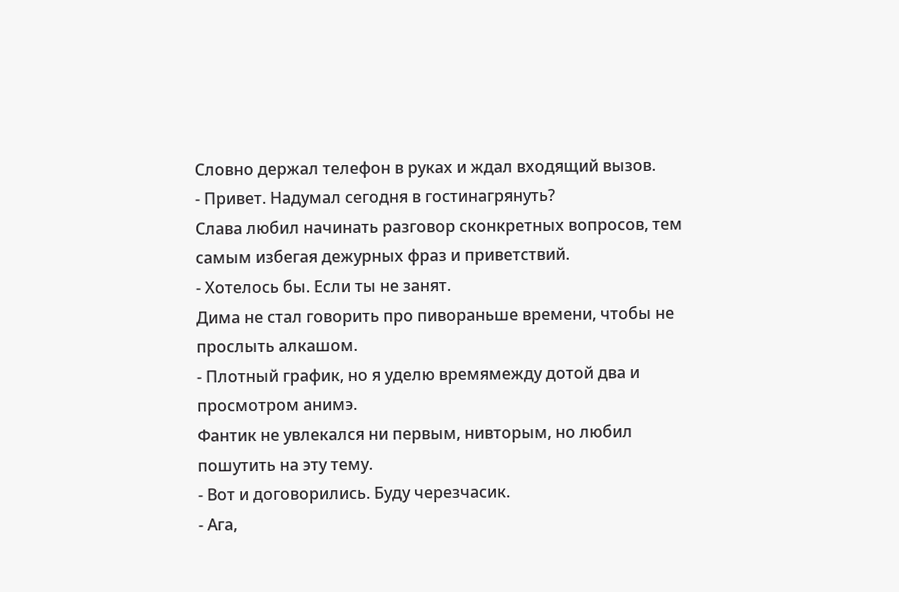Словно держал телефон в руках и ждал входящий вызов.
- Привет. Надумал сегодня в гостинагрянуть?
Слава любил начинать разговор сконкретных вопросов, тем самым избегая дежурных фраз и приветствий.
- Хотелось бы. Если ты не занят.
Дима не стал говорить про пивораньше времени, чтобы не прослыть алкашом.
- Плотный график, но я уделю времямежду дотой два и просмотром анимэ.
Фантик не увлекался ни первым, нивторым, но любил пошутить на эту тему.
- Вот и договорились. Буду черезчасик.
- Ага,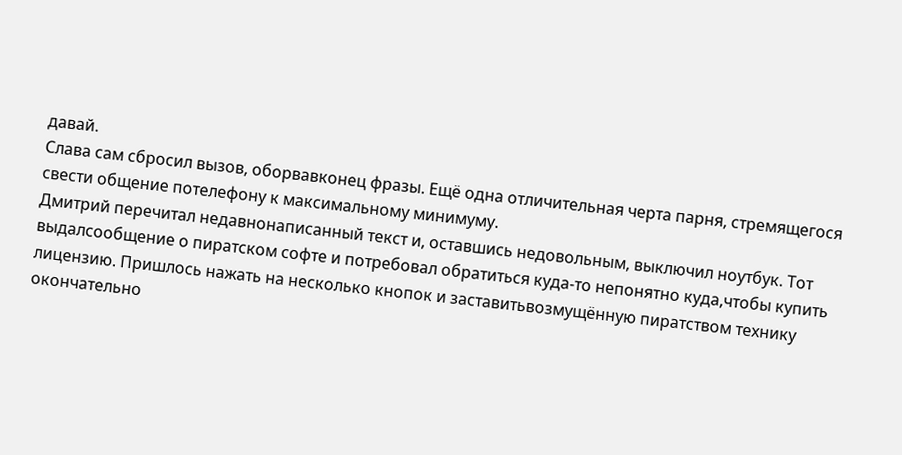давай.
Слава сам сбросил вызов, оборвавконец фразы. Ещё одна отличительная черта парня, стремящегося свести общение потелефону к максимальному минимуму.
Дмитрий перечитал недавнонаписанный текст и, оставшись недовольным, выключил ноутбук. Тот выдалсообщение о пиратском софте и потребовал обратиться куда-то непонятно куда,чтобы купить лицензию. Пришлось нажать на несколько кнопок и заставитьвозмущённую пиратством технику окончательно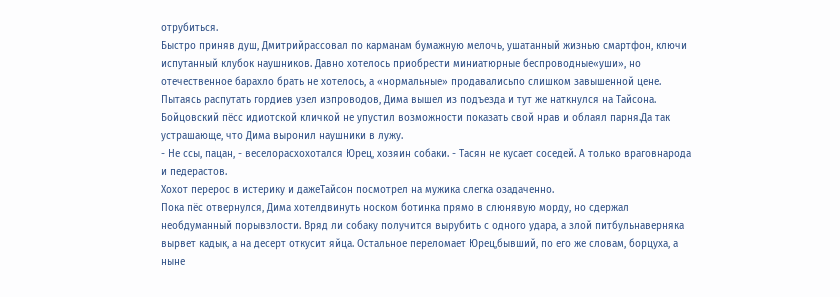отрубиться.
Быстро приняв душ, Дмитрийрассовал по карманам бумажную мелочь, ушатанный жизнью смартфон, ключи испутанный клубок наушников. Давно хотелось приобрести миниатюрные беспроводные«уши», но отечественное барахло брать не хотелось, а «нормальные» продавалисьпо слишком завышенной цене.
Пытаясь распутать гордиев узел изпроводов, Дима вышел из подъезда и тут же наткнулся на Тайсона. Бойцовский пёсс идиотской кличкой не упустил возможности показать свой нрав и облаял парня.Да так устрашающе, что Дима выронил наушники в лужу.
- Не ссы, пацан, - веселорасхохотался Юрец, хозяин собаки. - Тасян не кусает соседей. А только враговнарода и педерастов.
Хохот перерос в истерику и дажеТайсон посмотрел на мужика слегка озадаченно.
Пока пёс отвернулся, Дима хотелдвинуть носком ботинка прямо в слюнявую морду, но сдержал необдуманный порывзлости. Вряд ли собаку получится вырубить с одного удара, а злой питбульнаверняка вырвет кадык, а на десерт откусит яйца. Остальное переломает Юрец,бывший, по его же словам, борцуха, а ныне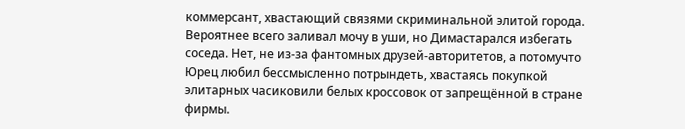коммерсант, хвастающий связями скриминальной элитой города. Вероятнее всего заливал мочу в уши, но Димастарался избегать соседа. Нет, не из-за фантомных друзей-авторитетов, а потомучто Юрец любил бессмысленно потрындеть, хвастаясь покупкой элитарных часиковили белых кроссовок от запрещённой в стране фирмы.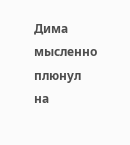Дима мысленно плюнул на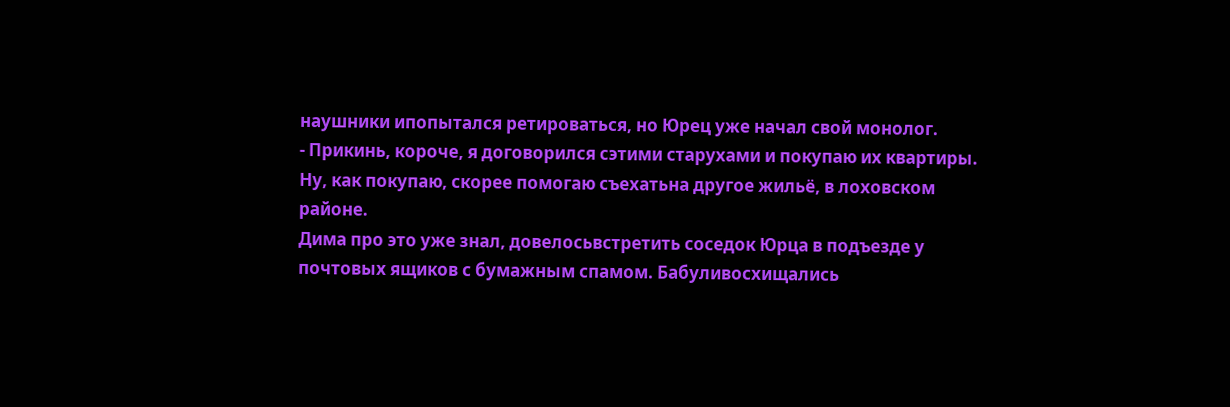наушники ипопытался ретироваться, но Юрец уже начал свой монолог.
- Прикинь, короче, я договорился сэтими старухами и покупаю их квартиры. Ну, как покупаю, скорее помогаю съехатьна другое жильё, в лоховском районе.
Дима про это уже знал, довелосьвстретить соседок Юрца в подъезде у почтовых ящиков с бумажным спамом. Бабуливосхищались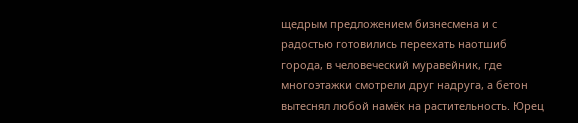щедрым предложением бизнесмена и с радостью готовились переехать наотшиб города, в человеческий муравейник, где многоэтажки смотрели друг надруга, а бетон вытеснял любой намёк на растительность. Юрец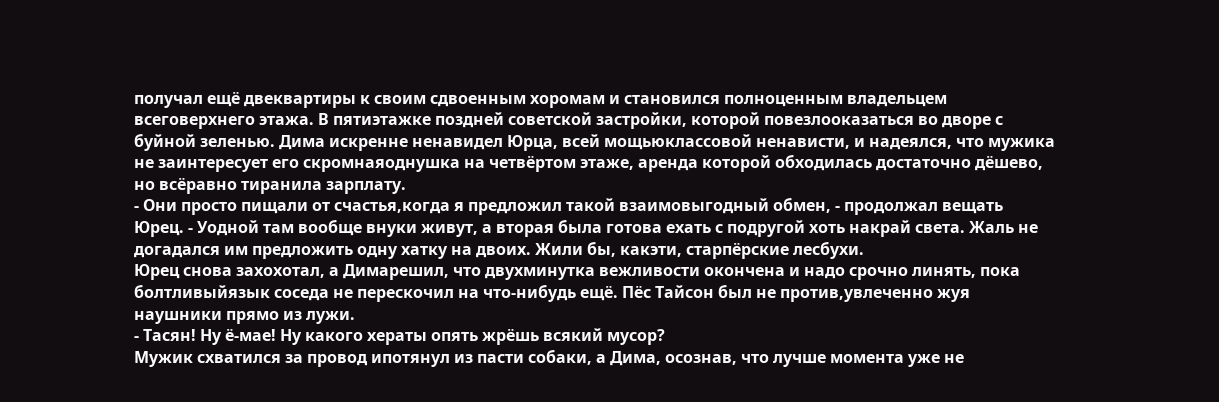получал ещё двеквартиры к своим сдвоенным хоромам и становился полноценным владельцем всеговерхнего этажа. В пятиэтажке поздней советской застройки, которой повезлооказаться во дворе с буйной зеленью. Дима искренне ненавидел Юрца, всей мощьюклассовой ненависти, и надеялся, что мужика не заинтересует его скромнаяоднушка на четвёртом этаже, аренда которой обходилась достаточно дёшево, но всёравно тиранила зарплату.
- Они просто пищали от счастья,когда я предложил такой взаимовыгодный обмен, - продолжал вещать Юрец. - Уодной там вообще внуки живут, а вторая была готова ехать с подругой хоть накрай света. Жаль не догадался им предложить одну хатку на двоих. Жили бы, какэти, старпёрские лесбухи.
Юрец снова захохотал, а Димарешил, что двухминутка вежливости окончена и надо срочно линять, пока болтливыйязык соседа не перескочил на что-нибудь ещё. Пёс Тайсон был не против,увлеченно жуя наушники прямо из лужи.
- Тасян! Ну ё-мае! Ну какого хераты опять жрёшь всякий мусор?
Мужик схватился за провод ипотянул из пасти собаки, а Дима, осознав, что лучше момента уже не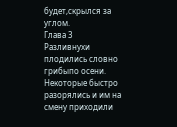будет,скрылся за углом.
Глава 3
Разливнухи плодились словно грибыпо осени. Некоторые быстро разорялись и им на смену приходили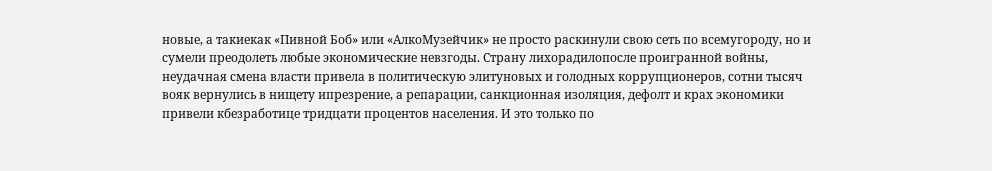новые, а такиекак «Пивной Боб» или «АлкоМузейчик» не просто раскинули свою сеть по всемугороду, но и сумели преодолеть любые экономические невзгоды. Страну лихорадилопосле проигранной войны, неудачная смена власти привела в политическую элитуновых и голодных коррупционеров, сотни тысяч вояк вернулись в нищету ипрезрение, а репарации, санкционная изоляция, дефолт и крах экономики привели кбезработице тридцати процентов населения. И это только по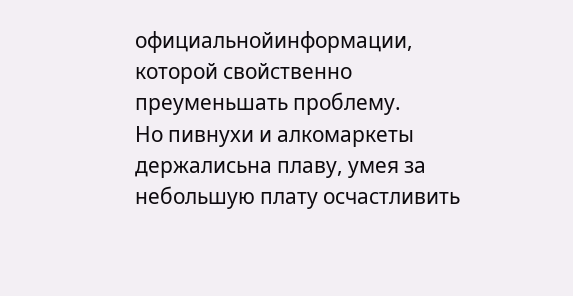официальнойинформации, которой свойственно преуменьшать проблему.
Но пивнухи и алкомаркеты держалисьна плаву, умея за небольшую плату осчастливить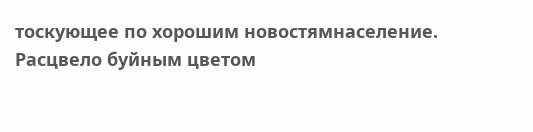тоскующее по хорошим новостямнаселение. Расцвело буйным цветом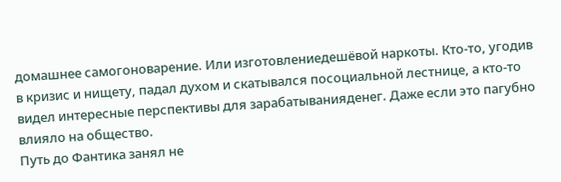домашнее самогоноварение. Или изготовлениедешёвой наркоты. Кто-то, угодив в кризис и нищету, падал духом и скатывался посоциальной лестнице, а кто-то видел интересные перспективы для зарабатыванияденег. Даже если это пагубно влияло на общество.
Путь до Фантика занял не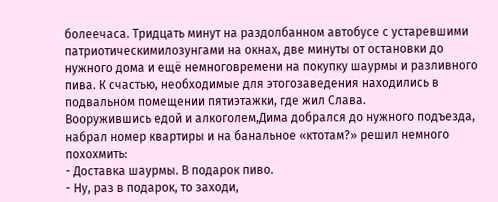болеечаса. Тридцать минут на раздолбанном автобусе с устаревшими патриотическимилозунгами на окнах, две минуты от остановки до нужного дома и ещё немноговремени на покупку шаурмы и разливного пива. К счастью, необходимые для этогозаведения находились в подвальном помещении пятиэтажки, где жил Слава.
Вооружившись едой и алкоголем,Дима добрался до нужного подъезда, набрал номер квартиры и на банальное «ктотам?» решил немного похохмить:
- Доставка шаурмы. В подарок пиво.
- Ну, раз в подарок, то заходи,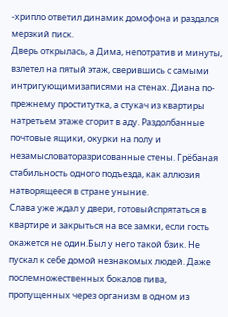-хрипло ответил динамик домофона и раздался мерзкий писк.
Дверь открылась, а Дима, непотратив и минуты, взлетел на пятый этаж, сверившись с самыми интригующимизаписями на стенах. Диана по-прежнему проститутка, а стукач из квартиры натретьем этаже сгорит в аду. Раздолбанные почтовые ящики, окурки на полу и незамысловаторазрисованные стены. Грёбаная стабильность одного подъезда, как аллюзия натворящееся в стране уныние.
Слава уже ждал у двери, готовыйспрятаться в квартире и закрыться на все замки, если гость окажется не один.Был у него такой бзик. Не пускал к себе домой незнакомых людей. Даже послемножественных бокалов пива, пропущенных через организм в одном из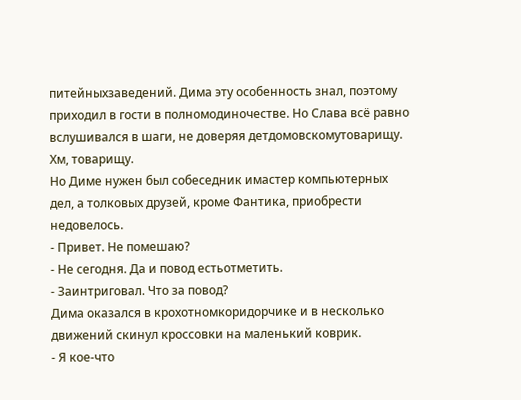питейныхзаведений. Дима эту особенность знал, поэтому приходил в гости в полномодиночестве. Но Слава всё равно вслушивался в шаги, не доверяя детдомовскомутоварищу.
Хм, товарищу.
Но Диме нужен был собеседник имастер компьютерных дел, а толковых друзей, кроме Фантика, приобрести недовелось.
- Привет. Не помешаю?
- Не сегодня. Да и повод естьотметить.
- Заинтриговал. Что за повод?
Дима оказался в крохотномкоридорчике и в несколько движений скинул кроссовки на маленький коврик.
- Я кое-что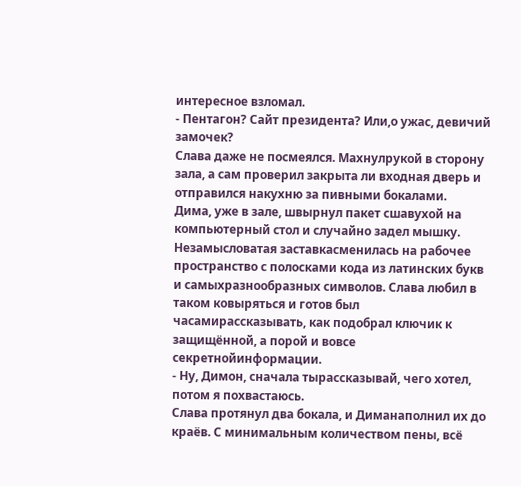интересное взломал.
- Пентагон? Сайт президента? Или,о ужас, девичий замочек?
Слава даже не посмеялся. Махнулрукой в сторону зала, а сам проверил закрыта ли входная дверь и отправился накухню за пивными бокалами.
Дима, уже в зале, швырнул пакет сшавухой на компьютерный стол и случайно задел мышку. Незамысловатая заставкасменилась на рабочее пространство с полосками кода из латинских букв и самыхразнообразных символов. Слава любил в таком ковыряться и готов был часамирассказывать, как подобрал ключик к защищённой, а порой и вовсе секретнойинформации.
- Ну, Димон, сначала тырассказывай, чего хотел, потом я похвастаюсь.
Слава протянул два бокала, и Диманаполнил их до краёв. С минимальным количеством пены, всё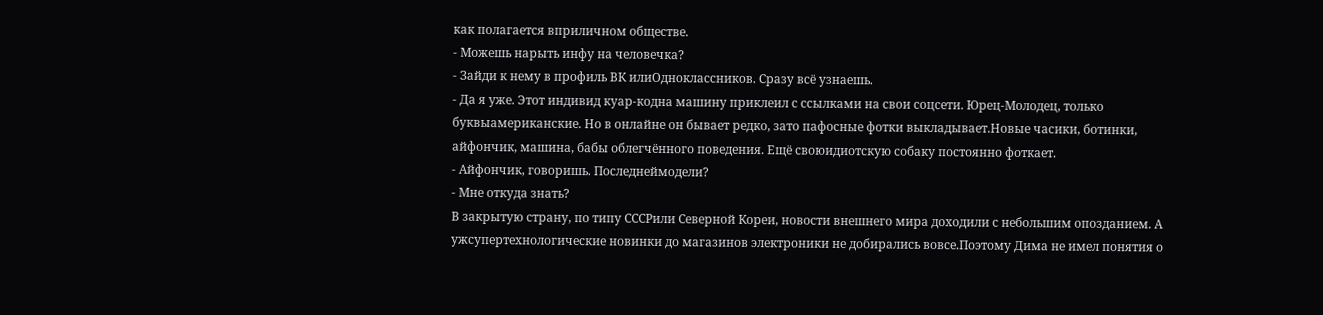как полагается вприличном обществе.
- Можешь нарыть инфу на человечка?
- Зайди к нему в профиль ВК илиОдноклассников. Сразу всё узнаешь.
- Да я уже. Этот индивид куар-кодна машину приклеил с ссылками на свои соцсети. Юрец-Молодец, только буквыамериканские. Но в онлайне он бывает редко, зато пафосные фотки выкладывает.Новые часики, ботинки, айфончик, машина, бабы облегчённого поведения. Ещё своюидиотскую собаку постоянно фоткает.
- Айфончик, говоришь. Последнеймодели?
- Мне откуда знать?
В закрытую страну, по типу СССРили Северной Кореи, новости внешнего мира доходили с небольшим опозданием. А ужсупертехнологические новинки до магазинов электроники не добирались вовсе.Поэтому Дима не имел понятия о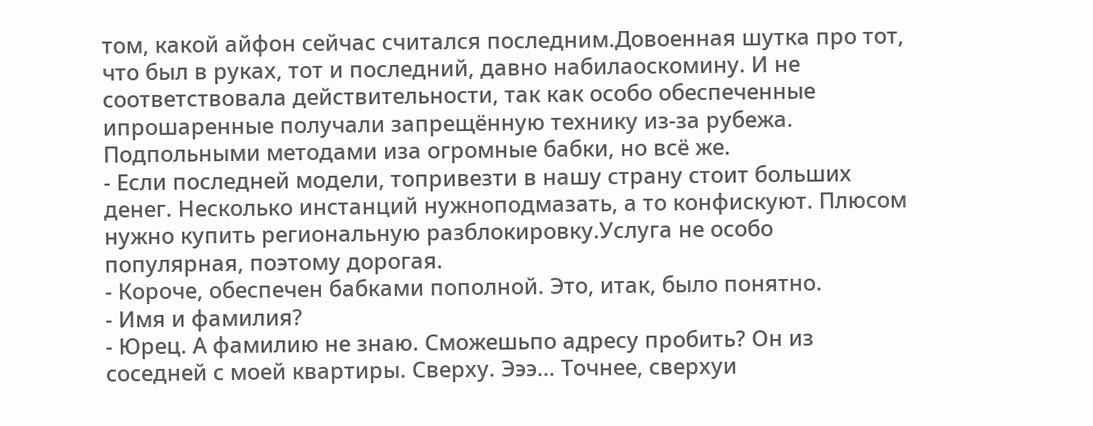том, какой айфон сейчас считался последним.Довоенная шутка про тот, что был в руках, тот и последний, давно набилаоскомину. И не соответствовала действительности, так как особо обеспеченные ипрошаренные получали запрещённую технику из-за рубежа. Подпольными методами иза огромные бабки, но всё же.
- Если последней модели, топривезти в нашу страну стоит больших денег. Несколько инстанций нужноподмазать, а то конфискуют. Плюсом нужно купить региональную разблокировку.Услуга не особо популярная, поэтому дорогая.
- Короче, обеспечен бабками пополной. Это, итак, было понятно.
- Имя и фамилия?
- Юрец. А фамилию не знаю. Сможешьпо адресу пробить? Он из соседней с моей квартиры. Сверху. Эээ… Точнее, сверхуи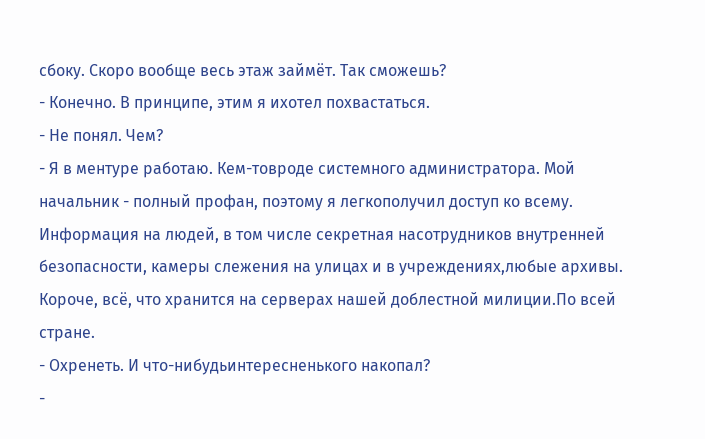сбоку. Скоро вообще весь этаж займёт. Так сможешь?
- Конечно. В принципе, этим я ихотел похвастаться.
- Не понял. Чем?
- Я в ментуре работаю. Кем-товроде системного администратора. Мой начальник - полный профан, поэтому я легкополучил доступ ко всему. Информация на людей, в том числе секретная насотрудников внутренней безопасности, камеры слежения на улицах и в учреждениях,любые архивы. Короче, всё, что хранится на серверах нашей доблестной милиции.По всей стране.
- Охренеть. И что-нибудьинтересненького накопал?
-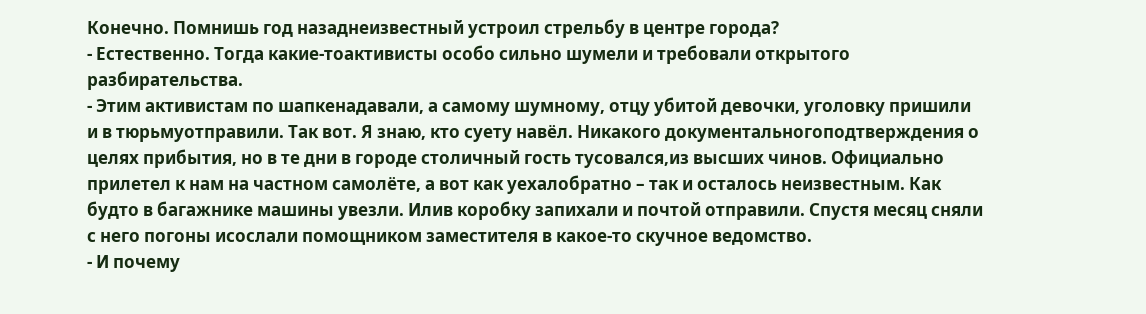Конечно. Помнишь год назаднеизвестный устроил стрельбу в центре города?
- Естественно. Тогда какие-тоактивисты особо сильно шумели и требовали открытого разбирательства.
- Этим активистам по шапкенадавали, а самому шумному, отцу убитой девочки, уголовку пришили и в тюрьмуотправили. Так вот. Я знаю, кто суету навёл. Никакого документальногоподтверждения о целях прибытия, но в те дни в городе столичный гость тусовался,из высших чинов. Официально прилетел к нам на частном самолёте, а вот как уехалобратно – так и осталось неизвестным. Как будто в багажнике машины увезли. Илив коробку запихали и почтой отправили. Спустя месяц сняли с него погоны исослали помощником заместителя в какое-то скучное ведомство.
- И почему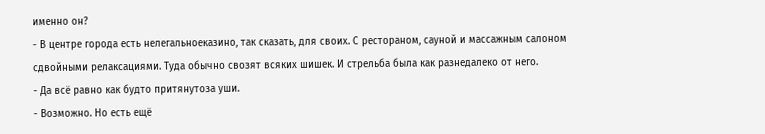именно он?
- В центре города есть нелегальноеказино, так сказать, для своих. С рестораном, сауной и массажным салоном сдвойными релаксациями. Туда обычно свозят всяких шишек. И стрельба была как разнедалеко от него.
- Да всё равно как будто притянутоза уши.
- Возможно. Но есть ещё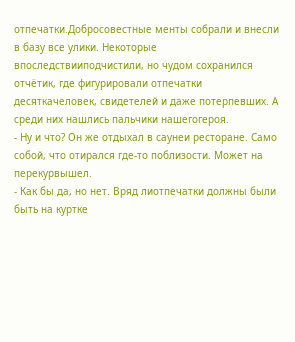отпечатки.Добросовестные менты собрали и внесли в базу все улики. Некоторые впоследствииподчистили, но чудом сохранился отчётик, где фигурировали отпечатки десяткачеловек, свидетелей и даже потерпевших. А среди них нашлись пальчики нашегогероя.
- Ну и что? Он же отдыхал в саунеи ресторане. Само собой, что отирался где-то поблизости. Может на перекурвышел.
- Как бы да, но нет. Вряд лиотпечатки должны были быть на куртке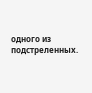одного из подстреленных.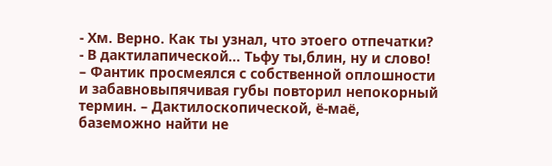- Хм. Верно. Как ты узнал, что этоего отпечатки?
- В дактилапической… Тьфу ты,блин, ну и слово! – Фантик просмеялся с собственной оплошности и забавновыпячивая губы повторил непокорный термин. – Дактилоскопической, ё-маё, баземожно найти не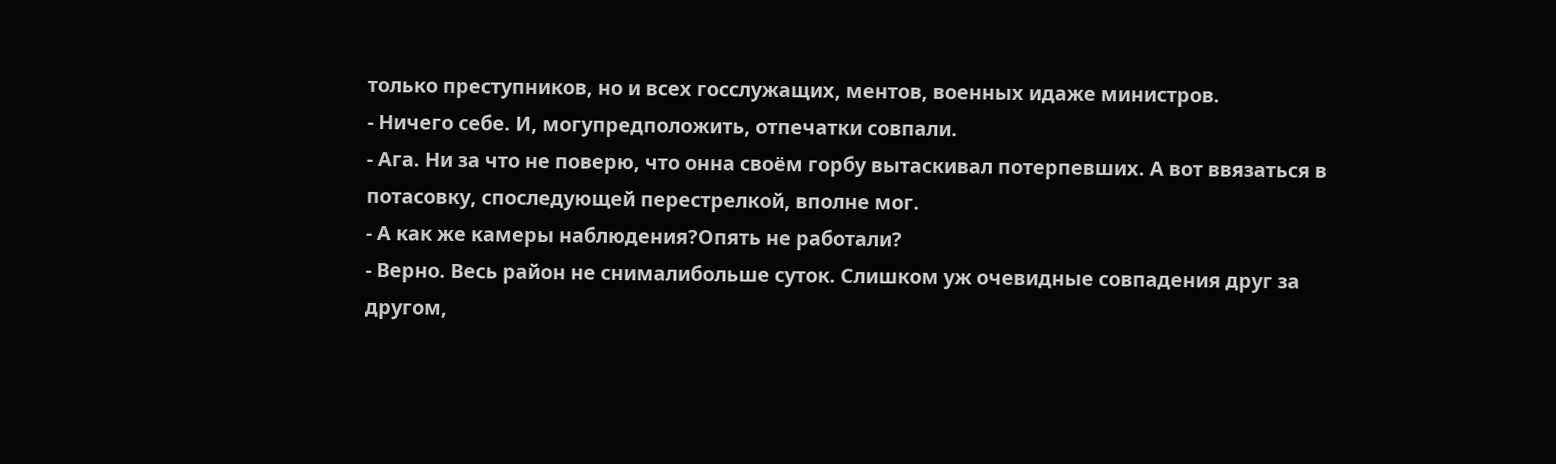только преступников, но и всех госслужащих, ментов, военных идаже министров.
- Ничего себе. И, могупредположить, отпечатки совпали.
- Ага. Ни за что не поверю, что онна своём горбу вытаскивал потерпевших. А вот ввязаться в потасовку, споследующей перестрелкой, вполне мог.
- А как же камеры наблюдения?Опять не работали?
- Верно. Весь район не снималибольше суток. Слишком уж очевидные совпадения друг за другом,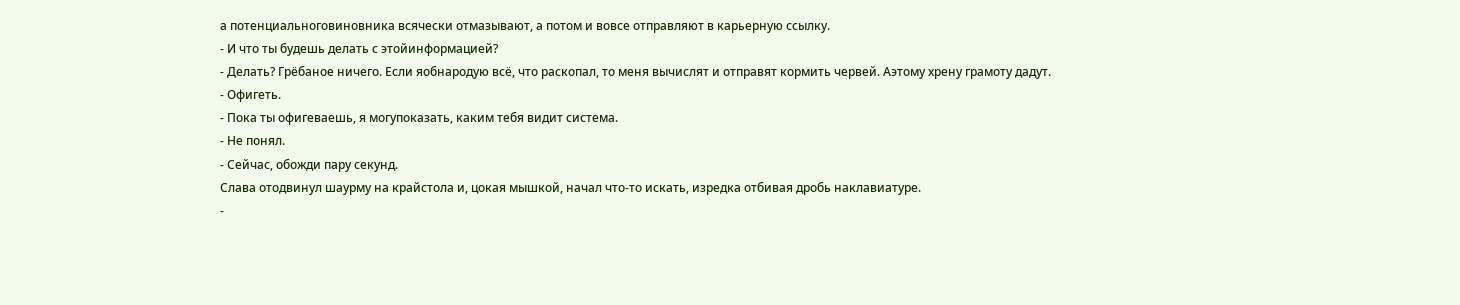а потенциальноговиновника всячески отмазывают, а потом и вовсе отправляют в карьерную ссылку.
- И что ты будешь делать с этойинформацией?
- Делать? Грёбаное ничего. Если яобнародую всё, что раскопал, то меня вычислят и отправят кормить червей. Аэтому хрену грамоту дадут.
- Офигеть.
- Пока ты офигеваешь, я могупоказать, каким тебя видит система.
- Не понял.
- Сейчас, обожди пару секунд.
Слава отодвинул шаурму на крайстола и, цокая мышкой, начал что-то искать, изредка отбивая дробь наклавиатуре.
-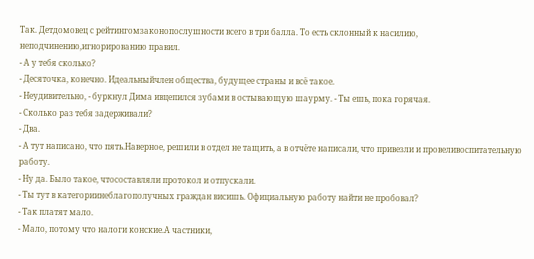Так. Детдомовец с рейтингомзаконопослушности всего в три балла. То есть склонный к насилию, неподчинению,игнорированию правил.
- А у тебя сколько?
- Десяточка, конечно. Идеальныйчлен общества, будущее страны и всё такое.
- Неудивительно, - буркнул Дима ивцепился зубами в остывающую шаурму. - Ты ешь, пока горячая.
- Сколько раз тебя задерживали?
- Два.
- А тут написано, что пять.Наверное, решили в отдел не тащить, а в отчёте написали, что привезли и провеливоспитательную работу.
- Ну да. Было такое, чтосоставляли протокол и отпускали.
- Ты тут в категориинеблагополучных граждан висишь. Официальную работу найти не пробовал?
- Так платят мало.
- Мало, потому что налоги конские.А частники,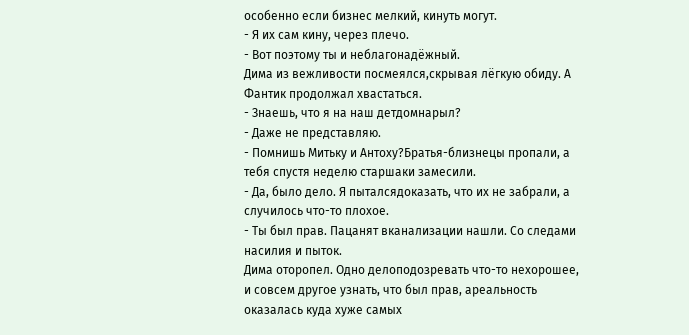особенно если бизнес мелкий, кинуть могут.
- Я их сам кину, через плечо.
- Вот поэтому ты и неблагонадёжный.
Дима из вежливости посмеялся,скрывая лёгкую обиду. А Фантик продолжал хвастаться.
- Знаешь, что я на наш детдомнарыл?
- Даже не представляю.
- Помнишь Митьку и Антоху?Братья-близнецы пропали, а тебя спустя неделю старшаки замесили.
- Да, было дело. Я пыталсядоказать, что их не забрали, а случилось что-то плохое.
- Ты был прав. Пацанят вканализации нашли. Со следами насилия и пыток.
Дима оторопел. Одно делоподозревать что-то нехорошее, и совсем другое узнать, что был прав, ареальность оказалась куда хуже самых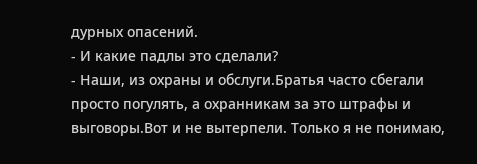дурных опасений.
- И какие падлы это сделали?
- Наши, из охраны и обслуги.Братья часто сбегали просто погулять, а охранникам за это штрафы и выговоры.Вот и не вытерпели. Только я не понимаю,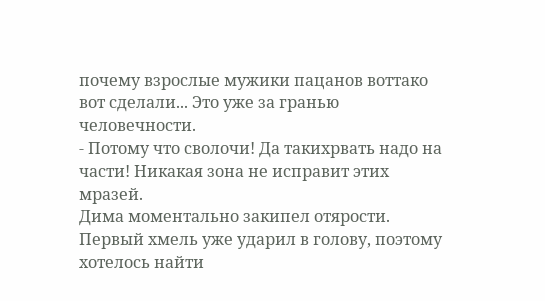почему взрослые мужики пацанов воттако вот сделали... Это уже за гранью человечности.
- Потому что сволочи! Да такихрвать надо на части! Никакая зона не исправит этих мразей.
Дима моментально закипел отярости. Первый хмель уже ударил в голову, поэтому хотелось найти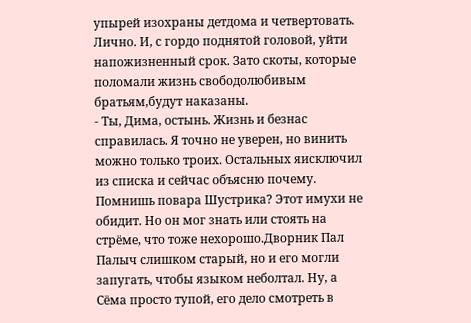упырей изохраны детдома и четвертовать. Лично. И, с гордо поднятой головой, уйти напожизненный срок. Зато скоты, которые поломали жизнь свободолюбивым братьям,будут наказаны.
- Ты, Дима, остынь. Жизнь и безнас справилась. Я точно не уверен, но винить можно только троих. Остальных яисключил из списка и сейчас объясню почему. Помнишь повара Шустрика? Этот имухи не обидит. Но он мог знать или стоять на стрёме, что тоже нехорошо.Дворник Пал Палыч слишком старый, но и его могли запугать, чтобы языком неболтал. Ну, а Сёма просто тупой, его дело смотреть в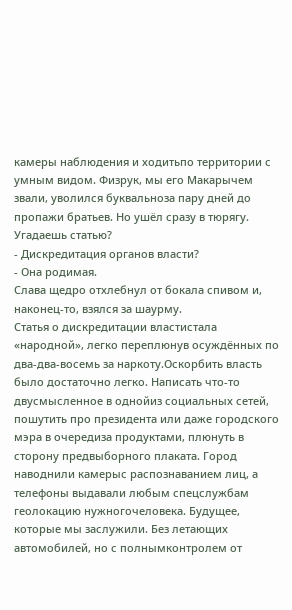камеры наблюдения и ходитьпо территории с умным видом. Физрук, мы его Макарычем звали, уволился буквальноза пару дней до пропажи братьев. Но ушёл сразу в тюрягу. Угадаешь статью?
- Дискредитация органов власти?
- Она родимая.
Слава щедро отхлебнул от бокала спивом и, наконец-то, взялся за шаурму.
Статья о дискредитации властистала «народной», легко переплюнув осуждённых по два-два-восемь за наркоту.Оскорбить власть было достаточно легко. Написать что-то двусмысленное в однойиз социальных сетей, пошутить про президента или даже городского мэра в очередиза продуктами, плюнуть в сторону предвыборного плаката. Город наводнили камерыс распознаванием лиц, а телефоны выдавали любым спецслужбам геолокацию нужногочеловека. Будущее, которые мы заслужили. Без летающих автомобилей, но с полнымконтролем от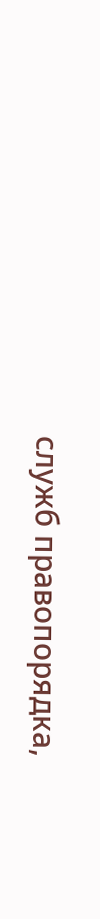служб правопорядка,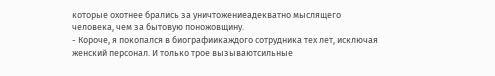которые охотнее брались за уничтожениеадекватно мыслящего человека, чем за бытовую поножовщину.
- Короче, я покопался в биографиикаждого сотрудника тех лет, исключая женский персонал. И только трое вызываютсильные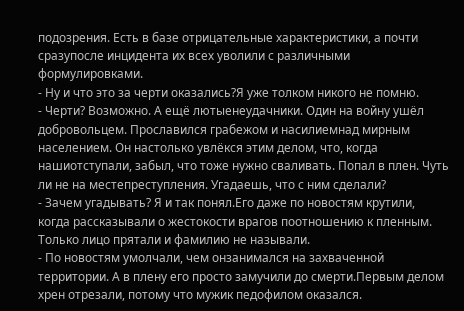подозрения. Есть в базе отрицательные характеристики, а почти сразупосле инцидента их всех уволили с различными формулировками.
- Ну и что это за черти оказались?Я уже толком никого не помню.
- Черти? Возможно. А ещё лютыенеудачники. Один на войну ушёл добровольцем. Прославился грабежом и насилиемнад мирным населением. Он настолько увлёкся этим делом, что, когда нашиотступали, забыл, что тоже нужно сваливать. Попал в плен. Чуть ли не на местепреступления. Угадаешь, что с ним сделали?
- Зачем угадывать? Я и так понял.Его даже по новостям крутили, когда рассказывали о жестокости врагов поотношению к пленным. Только лицо прятали и фамилию не называли.
- По новостям умолчали, чем онзанимался на захваченной территории. А в плену его просто замучили до смерти.Первым делом хрен отрезали, потому что мужик педофилом оказался.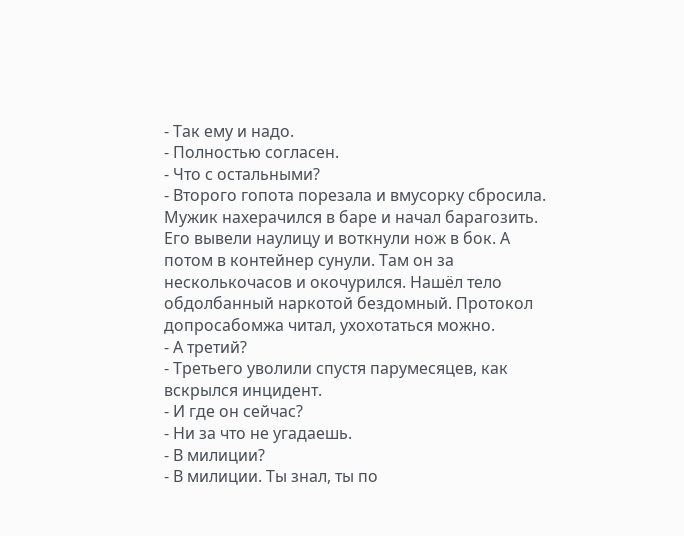- Так ему и надо.
- Полностью согласен.
- Что с остальными?
- Второго гопота порезала и вмусорку сбросила. Мужик нахерачился в баре и начал барагозить. Его вывели наулицу и воткнули нож в бок. А потом в контейнер сунули. Там он за несколькочасов и окочурился. Нашёл тело обдолбанный наркотой бездомный. Протокол допросабомжа читал, ухохотаться можно.
- А третий?
- Третьего уволили спустя парумесяцев, как вскрылся инцидент.
- И где он сейчас?
- Ни за что не угадаешь.
- В милиции?
- В милиции. Ты знал, ты по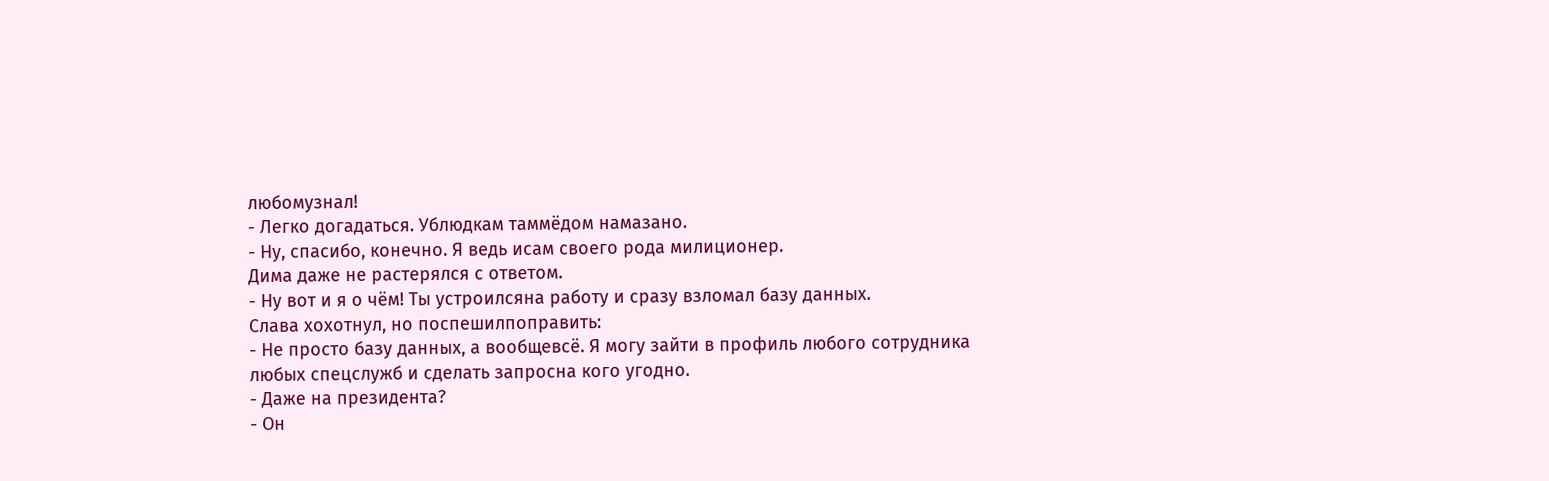любомузнал!
- Легко догадаться. Ублюдкам таммёдом намазано.
- Ну, спасибо, конечно. Я ведь исам своего рода милиционер.
Дима даже не растерялся с ответом.
- Ну вот и я о чём! Ты устроилсяна работу и сразу взломал базу данных.
Слава хохотнул, но поспешилпоправить:
- Не просто базу данных, а вообщевсё. Я могу зайти в профиль любого сотрудника любых спецслужб и сделать запросна кого угодно.
- Даже на президента?
- Он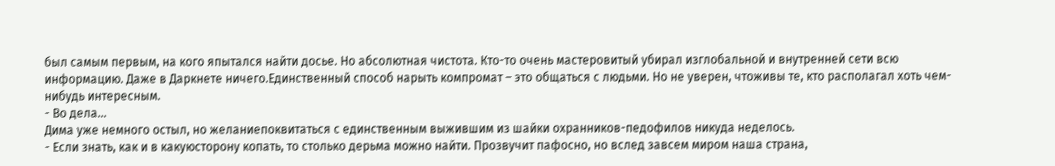был самым первым, на кого япытался найти досье. Но абсолютная чистота. Кто-то очень мастеровитый убирал изглобальной и внутренней сети всю информацию. Даже в Даркнете ничего.Единственный способ нарыть компромат – это общаться с людьми. Но не уверен, чтоживы те, кто располагал хоть чем-нибудь интересным.
- Во дела…
Дима уже немного остыл, но желаниепоквитаться с единственным выжившим из шайки охранников-педофилов никуда неделось.
- Если знать, как и в какуюсторону копать, то столько дерьма можно найти. Прозвучит пафосно, но вслед завсем миром наша страна,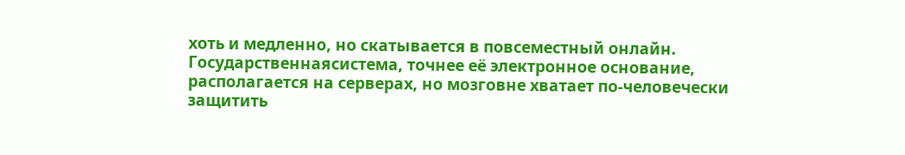хоть и медленно, но скатывается в повсеместный онлайн. Государственнаясистема, точнее её электронное основание, располагается на серверах, но мозговне хватает по-человечески защитить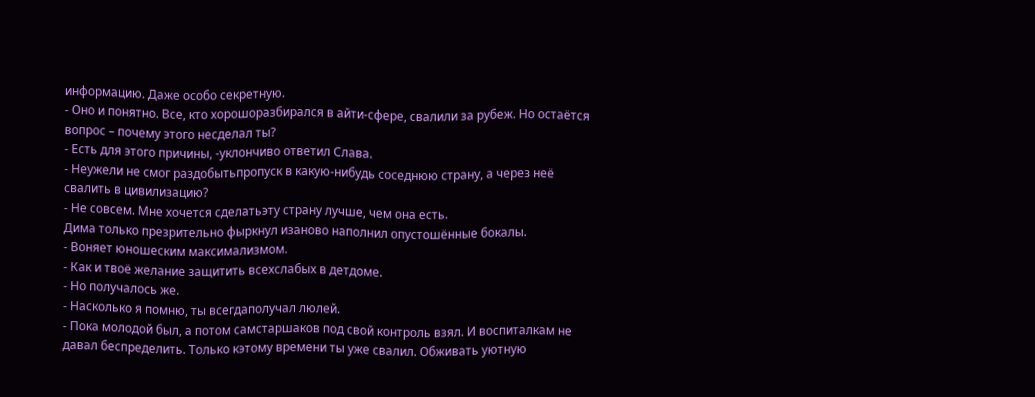информацию. Даже особо секретную.
- Оно и понятно. Все, кто хорошоразбирался в айти-сфере, свалили за рубеж. Но остаётся вопрос – почему этого несделал ты?
- Есть для этого причины, -уклончиво ответил Слава.
- Неужели не смог раздобытьпропуск в какую-нибудь соседнюю страну, а через неё свалить в цивилизацию?
- Не совсем. Мне хочется сделатьэту страну лучше, чем она есть.
Дима только презрительно фыркнул изаново наполнил опустошённые бокалы.
- Воняет юношеским максимализмом.
- Как и твоё желание защитить всехслабых в детдоме.
- Но получалось же.
- Насколько я помню, ты всегдаполучал люлей.
- Пока молодой был, а потом самстаршаков под свой контроль взял. И воспиталкам не давал беспределить. Только кэтому времени ты уже свалил. Обживать уютную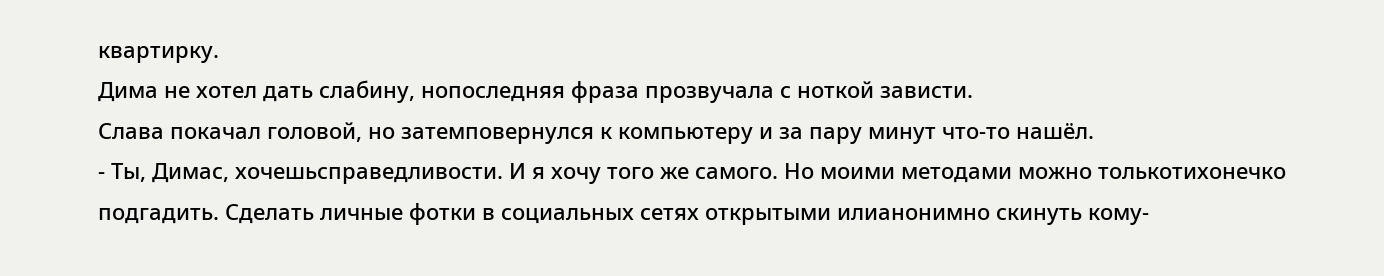квартирку.
Дима не хотел дать слабину, нопоследняя фраза прозвучала с ноткой зависти.
Слава покачал головой, но затемповернулся к компьютеру и за пару минут что-то нашёл.
- Ты, Димас, хочешьсправедливости. И я хочу того же самого. Но моими методами можно толькотихонечко подгадить. Сделать личные фотки в социальных сетях открытыми илианонимно скинуть кому-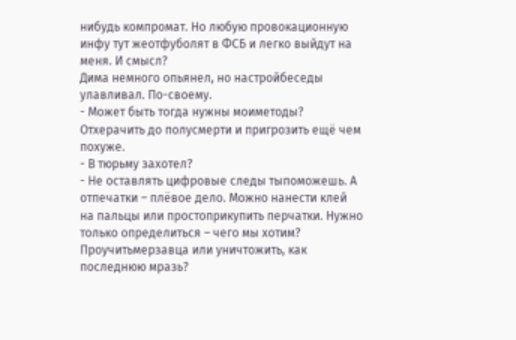нибудь компромат. Но любую провокационную инфу тут жеотфуболят в ФСБ и легко выйдут на меня. И смысл?
Дима немного опьянел, но настройбеседы улавливал. По-своему.
- Может быть тогда нужны моиметоды? Отхерачить до полусмерти и пригрозить ещё чем похуже.
- В тюрьму захотел?
- Не оставлять цифровые следы тыпоможешь. А отпечатки – плёвое дело. Можно нанести клей на пальцы или простоприкупить перчатки. Нужно только определиться – чего мы хотим? Проучитьмерзавца или уничтожить, как последнюю мразь?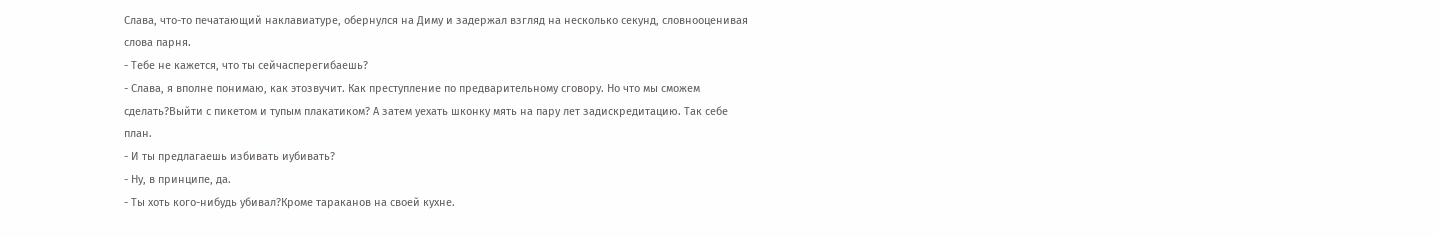Слава, что-то печатающий наклавиатуре, обернулся на Диму и задержал взгляд на несколько секунд, словнооценивая слова парня.
- Тебе не кажется, что ты сейчасперегибаешь?
- Слава, я вполне понимаю, как этозвучит. Как преступление по предварительному сговору. Но что мы сможем сделать?Выйти с пикетом и тупым плакатиком? А затем уехать шконку мять на пару лет задискредитацию. Так себе план.
- И ты предлагаешь избивать иубивать?
- Ну, в принципе, да.
- Ты хоть кого-нибудь убивал?Кроме тараканов на своей кухне.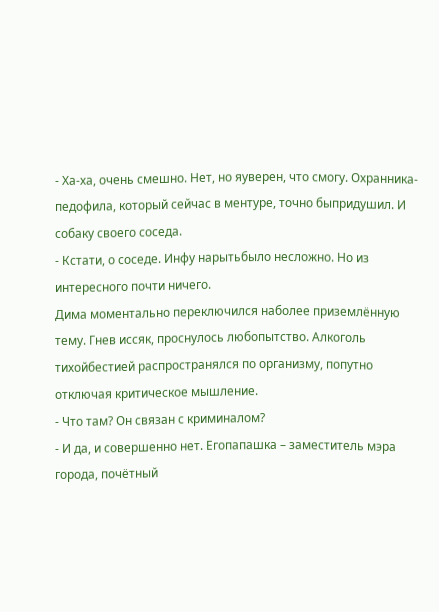- Ха-ха, очень смешно. Нет, но яуверен, что смогу. Охранника-педофила, который сейчас в ментуре, точно быпридушил. И собаку своего соседа.
- Кстати, о соседе. Инфу нарытьбыло несложно. Но из интересного почти ничего.
Дима моментально переключился наболее приземлённую тему. Гнев иссяк, проснулось любопытство. Алкоголь тихойбестией распространялся по организму, попутно отключая критическое мышление.
- Что там? Он связан с криминалом?
- И да, и совершенно нет. Егопапашка – заместитель мэра города, почётный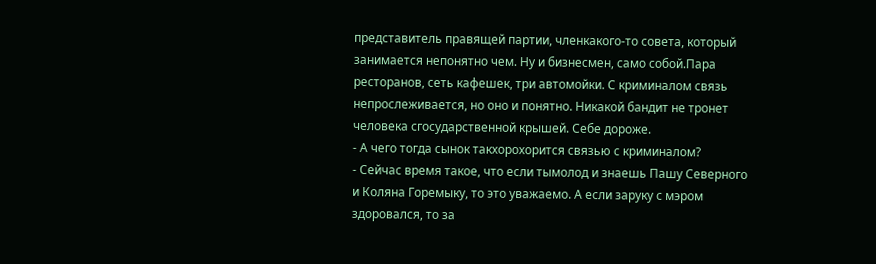представитель правящей партии, членкакого-то совета, который занимается непонятно чем. Ну и бизнесмен, само собой.Пара ресторанов, сеть кафешек, три автомойки. С криминалом связь непрослеживается, но оно и понятно. Никакой бандит не тронет человека сгосударственной крышей. Себе дороже.
- А чего тогда сынок такхорохорится связью с криминалом?
- Сейчас время такое, что если тымолод и знаешь Пашу Северного и Коляна Горемыку, то это уважаемо. А если заруку с мэром здоровался, то за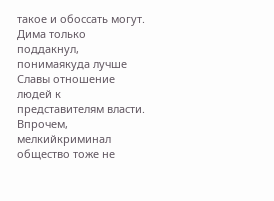такое и обоссать могут.
Дима только поддакнул, понимаякуда лучше Славы отношение людей к представителям власти. Впрочем, мелкийкриминал общество тоже не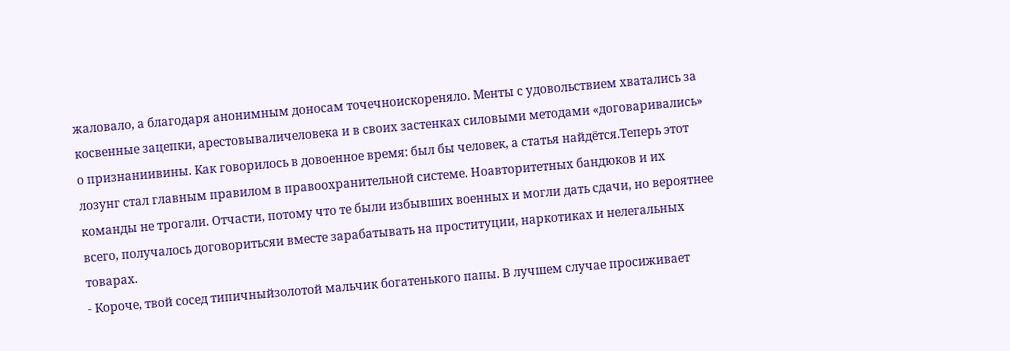жаловало, а благодаря анонимным доносам точечноискореняло. Менты с удовольствием хватались за косвенные зацепки, арестовываличеловека и в своих застенках силовыми методами «договаривались» о признаниивины. Как говорилось в довоенное время: был бы человек, а статья найдётся.Теперь этот лозунг стал главным правилом в правоохранительной системе. Ноавторитетных бандюков и их команды не трогали. Отчасти, потому что те были избывших военных и могли дать сдачи, но вероятнее всего, получалось договоритьсяи вместе зарабатывать на проституции, наркотиках и нелегальных товарах.
- Короче, твой сосед типичныйзолотой мальчик богатенького папы. В лучшем случае просиживает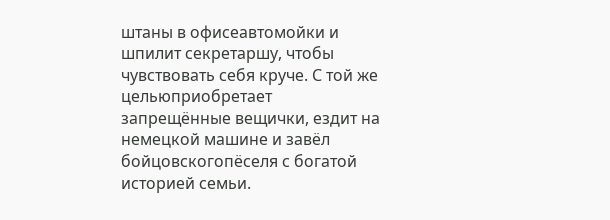штаны в офисеавтомойки и шпилит секретаршу, чтобы чувствовать себя круче. С той же цельюприобретает запрещённые вещички, ездит на немецкой машине и завёл бойцовскогопёселя с богатой историей семьи.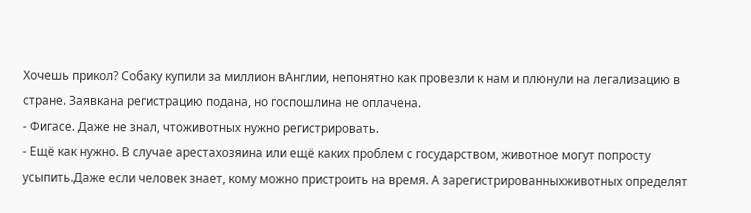Хочешь прикол? Собаку купили за миллион вАнглии, непонятно как провезли к нам и плюнули на легализацию в стране. Заявкана регистрацию подана, но госпошлина не оплачена.
- Фигасе. Даже не знал, чтоживотных нужно регистрировать.
- Ещё как нужно. В случае арестахозяина или ещё каких проблем с государством, животное могут попросту усыпить.Даже если человек знает, кому можно пристроить на время. А зарегистрированныхживотных определят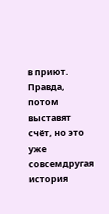в приют. Правда, потом выставят счёт, но это уже совсемдругая история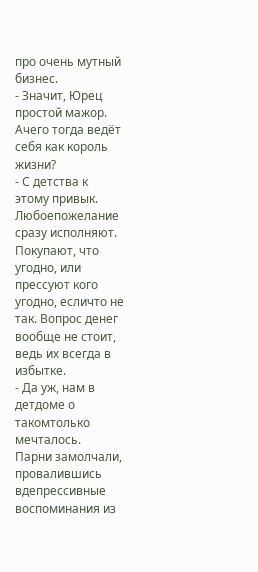про очень мутный бизнес.
- Значит, Юрец простой мажор. Ачего тогда ведёт себя как король жизни?
- С детства к этому привык. Любоепожелание сразу исполняют. Покупают, что угодно, или прессуют кого угодно, есличто не так. Вопрос денег вообще не стоит, ведь их всегда в избытке.
- Да уж, нам в детдоме о такомтолько мечталось.
Парни замолчали, провалившись вдепрессивные воспоминания из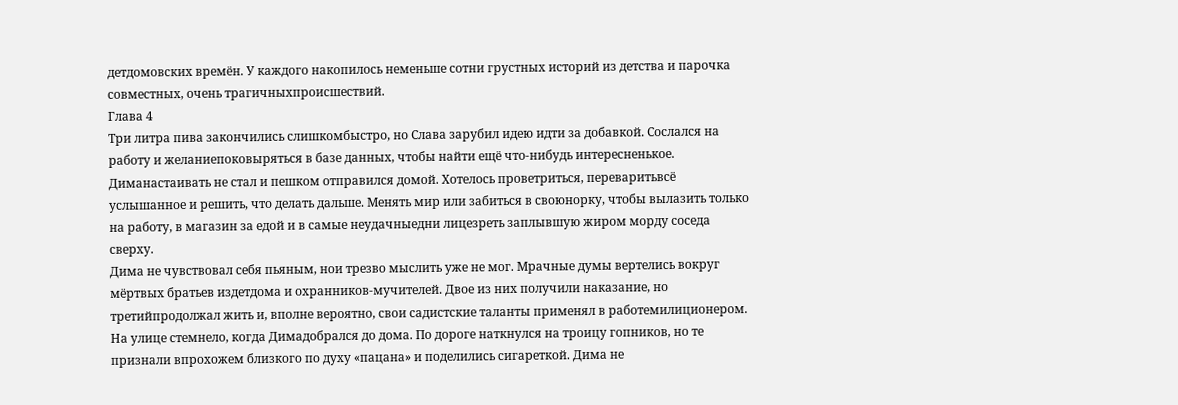детдомовских времён. У каждого накопилось неменьше сотни грустных историй из детства и парочка совместных, очень трагичныхпроисшествий.
Глава 4
Три литра пива закончились слишкомбыстро, но Слава зарубил идею идти за добавкой. Сослался на работу и желаниепоковыряться в базе данных, чтобы найти ещё что-нибудь интересненькое. Диманастаивать не стал и пешком отправился домой. Хотелось проветриться, переваритьвсё услышанное и решить, что делать дальше. Менять мир или забиться в своюнорку, чтобы вылазить только на работу, в магазин за едой и в самые неудачныедни лицезреть заплывшую жиром морду соседа сверху.
Дима не чувствовал себя пьяным, нои трезво мыслить уже не мог. Мрачные думы вертелись вокруг мёртвых братьев издетдома и охранников-мучителей. Двое из них получили наказание, но третийпродолжал жить и, вполне вероятно, свои садистские таланты применял в работемилиционером.
На улице стемнело, когда Димадобрался до дома. По дороге наткнулся на троицу гопников, но те признали впрохожем близкого по духу «пацана» и поделились сигареткой. Дима не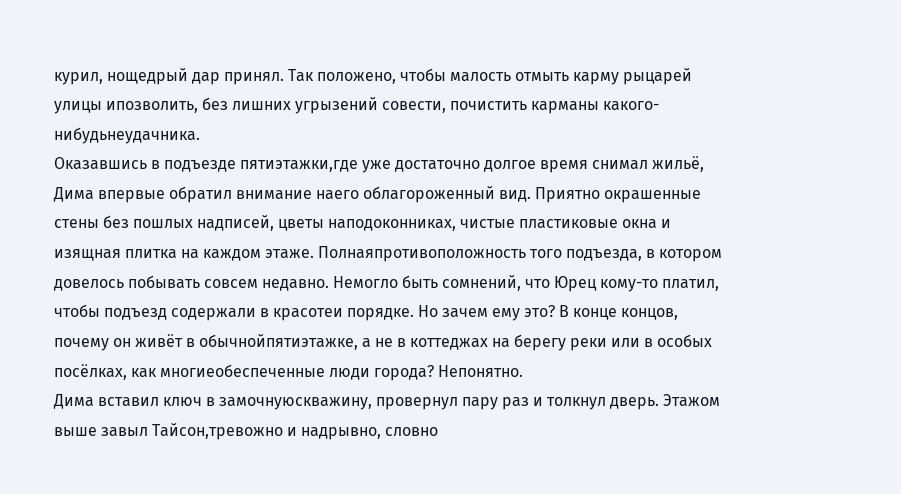курил, нощедрый дар принял. Так положено, чтобы малость отмыть карму рыцарей улицы ипозволить, без лишних угрызений совести, почистить карманы какого-нибудьнеудачника.
Оказавшись в подъезде пятиэтажки,где уже достаточно долгое время снимал жильё, Дима впервые обратил внимание наего облагороженный вид. Приятно окрашенные стены без пошлых надписей, цветы наподоконниках, чистые пластиковые окна и изящная плитка на каждом этаже. Полнаяпротивоположность того подъезда, в котором довелось побывать совсем недавно. Немогло быть сомнений, что Юрец кому-то платил, чтобы подъезд содержали в красотеи порядке. Но зачем ему это? В конце концов, почему он живёт в обычнойпятиэтажке, а не в коттеджах на берегу реки или в особых посёлках, как многиеобеспеченные люди города? Непонятно.
Дима вставил ключ в замочнуюскважину, провернул пару раз и толкнул дверь. Этажом выше завыл Тайсон,тревожно и надрывно, словно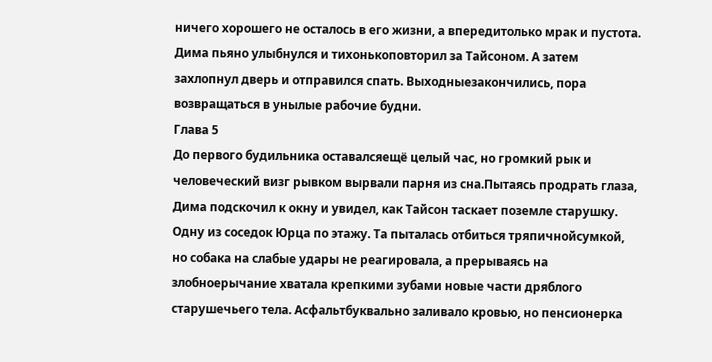ничего хорошего не осталось в его жизни, а впередитолько мрак и пустота.
Дима пьяно улыбнулся и тихонькоповторил за Тайсоном. А затем захлопнул дверь и отправился спать. Выходныезакончились, пора возвращаться в унылые рабочие будни.
Глава 5
До первого будильника оставалсяещё целый час, но громкий рык и человеческий визг рывком вырвали парня из сна.Пытаясь продрать глаза, Дима подскочил к окну и увидел, как Тайсон таскает поземле старушку. Одну из соседок Юрца по этажу. Та пыталась отбиться тряпичнойсумкой, но собака на слабые удары не реагировала, а прерываясь на злобноерычание хватала крепкими зубами новые части дряблого старушечьего тела. Асфальтбуквально заливало кровью, но пенсионерка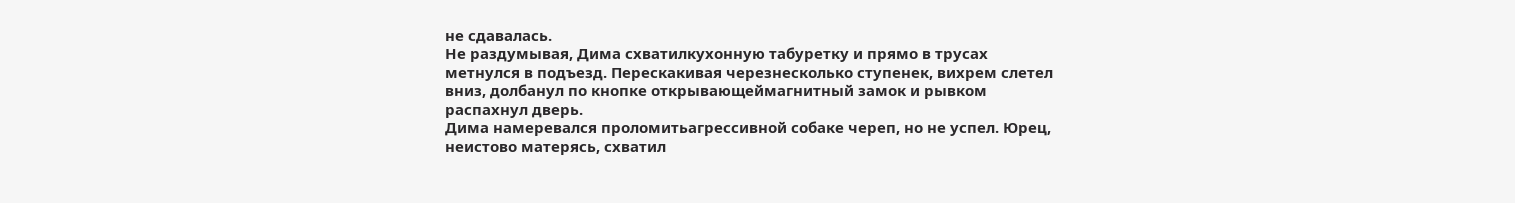не сдавалась.
Не раздумывая, Дима схватилкухонную табуретку и прямо в трусах метнулся в подъезд. Перескакивая черезнесколько ступенек, вихрем слетел вниз, долбанул по кнопке открывающеймагнитный замок и рывком распахнул дверь.
Дима намеревался проломитьагрессивной собаке череп, но не успел. Юрец, неистово матерясь, схватил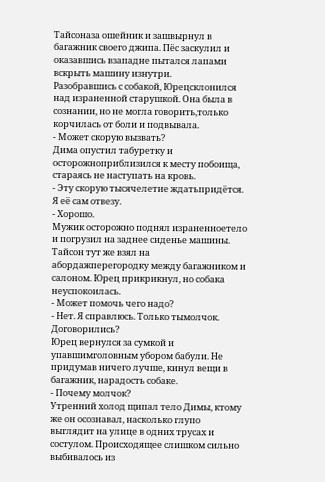Тайсоназа ошейник и зашвырнул в багажник своего джипа. Пёс заскулил и оказавшись взападне пытался лапами вскрыть машину изнутри.
Разобравшись с собакой, Юрецсклонился над израненной старушкой. Она была в сознании, но не могла говорить,только корчилась от боли и подвывала.
- Может скорую вызвать?
Дима опустил табуретку и осторожноприблизился к месту побоища, стараясь не наступать на кровь.
- Эту скорую тысячелетие ждатьпридётся. Я её сам отвезу.
- Хорошо.
Мужик осторожно поднял израненноетело и погрузил на заднее сиденье машины. Тайсон тут же взял на абордажперегородку между багажником и салоном. Юрец прикрикнул, но собака неуспокоилась.
- Может помочь чего надо?
- Нет. Я справлюсь. Только тымолчок. Договорились?
Юрец вернулся за сумкой и упавшимголовным убором бабули. Не придумав ничего лучше, кинул вещи в багажник, нарадость собаке.
- Почему молчок?
Утренний холод щипал тело Димы, ктому же он осознавал, насколько глупо выглядит на улице в одних трусах и состулом. Происходящее слишком сильно выбивалось из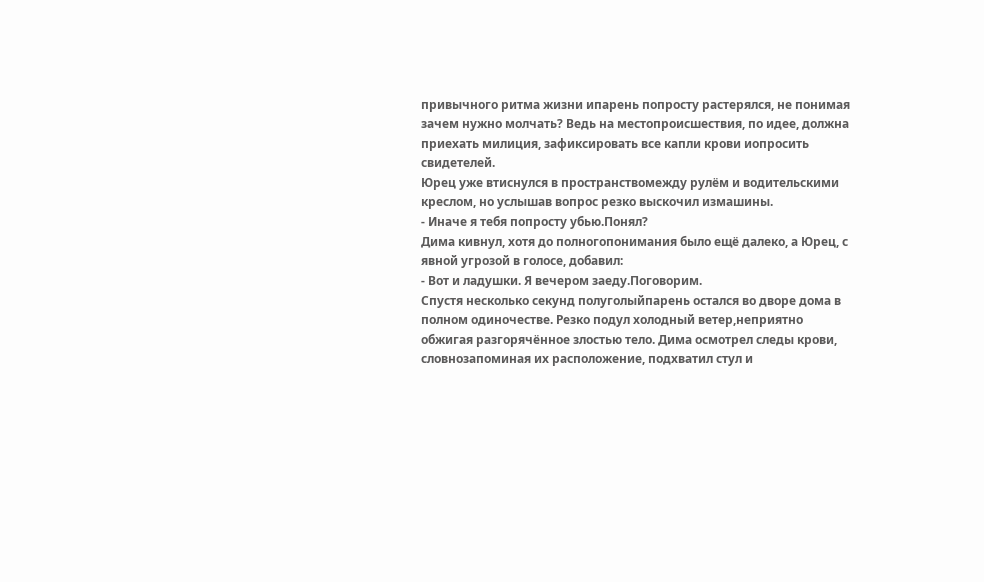привычного ритма жизни ипарень попросту растерялся, не понимая зачем нужно молчать? Ведь на местопроисшествия, по идее, должна приехать милиция, зафиксировать все капли крови иопросить свидетелей.
Юрец уже втиснулся в пространствомежду рулём и водительскими креслом, но услышав вопрос резко выскочил измашины.
- Иначе я тебя попросту убью.Понял?
Дима кивнул, хотя до полногопонимания было ещё далеко, а Юрец, с явной угрозой в голосе, добавил:
- Вот и ладушки. Я вечером заеду.Поговорим.
Спустя несколько секунд полуголыйпарень остался во дворе дома в полном одиночестве. Резко подул холодный ветер,неприятно обжигая разгорячённое злостью тело. Дима осмотрел следы крови, словнозапоминая их расположение, подхватил стул и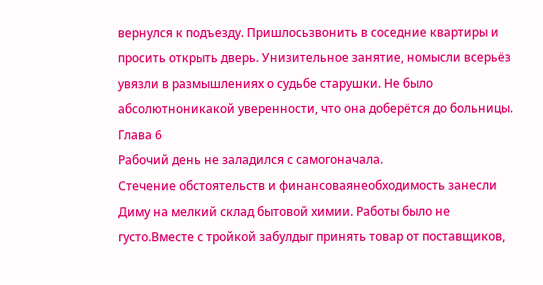вернулся к подъезду. Пришлосьзвонить в соседние квартиры и просить открыть дверь. Унизительное занятие, номысли всерьёз увязли в размышлениях о судьбе старушки. Не было абсолютноникакой уверенности, что она доберётся до больницы.
Глава 6
Рабочий день не заладился с самогоначала.
Стечение обстоятельств и финансоваянеобходимость занесли Диму на мелкий склад бытовой химии. Работы было не густо.Вместе с тройкой забулдыг принять товар от поставщиков,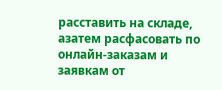расставить на складе, азатем расфасовать по онлайн-заказам и заявкам от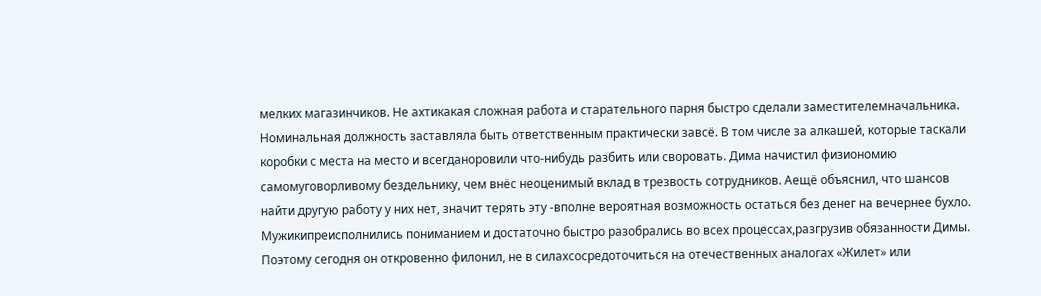мелких магазинчиков. Не ахтикакая сложная работа и старательного парня быстро сделали заместителемначальника. Номинальная должность заставляла быть ответственным практически завсё. В том числе за алкашей, которые таскали коробки с места на место и всегданоровили что-нибудь разбить или своровать. Дима начистил физиономию самомуговорливому бездельнику, чем внёс неоценимый вклад в трезвость сотрудников. Аещё объяснил, что шансов найти другую работу у них нет, значит терять эту -вполне вероятная возможность остаться без денег на вечернее бухло. Мужикипреисполнились пониманием и достаточно быстро разобрались во всех процессах,разгрузив обязанности Димы. Поэтому сегодня он откровенно филонил, не в силахсосредоточиться на отечественных аналогах «Жилет» или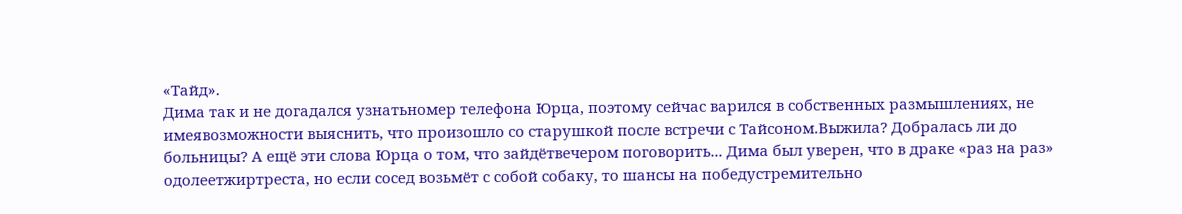«Тайд».
Дима так и не догадался узнатьномер телефона Юрца, поэтому сейчас варился в собственных размышлениях, не имеявозможности выяснить, что произошло со старушкой после встречи с Тайсоном.Выжила? Добралась ли до больницы? А ещё эти слова Юрца о том, что зайдётвечером поговорить... Дима был уверен, что в драке «раз на раз» одолеетжиртреста, но если сосед возьмёт с собой собаку, то шансы на победустремительно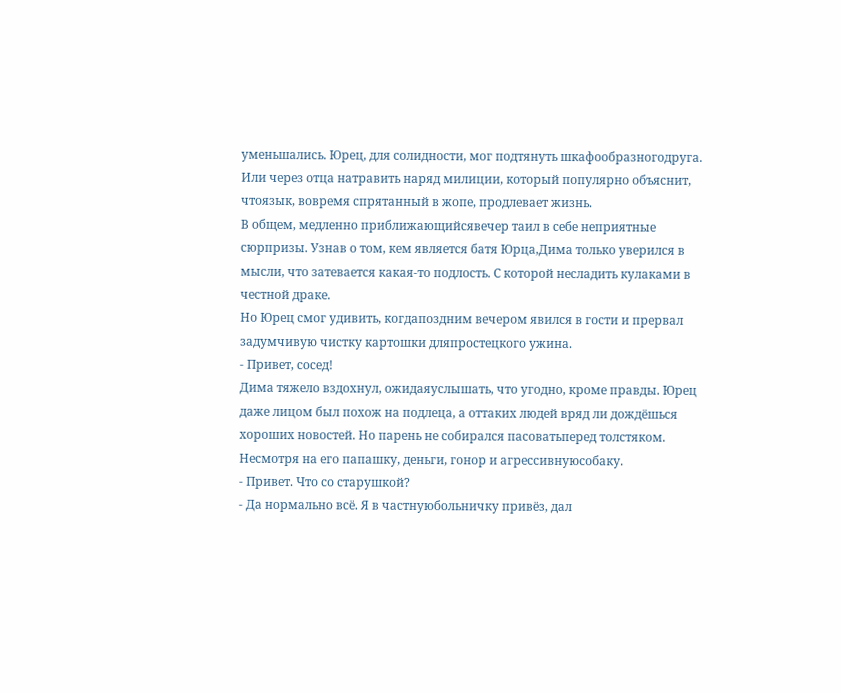уменьшались. Юрец, для солидности, мог подтянуть шкафообразногодруга. Или через отца натравить наряд милиции, который популярно объяснит, чтоязык, вовремя спрятанный в жопе, продлевает жизнь.
В общем, медленно приближающийсявечер таил в себе неприятные сюрпризы. Узнав о том, кем является батя Юрца,Дима только уверился в мысли, что затевается какая-то подлость. С которой несладить кулаками в честной драке.
Но Юрец смог удивить, когдапоздним вечером явился в гости и прервал задумчивую чистку картошки дляпростецкого ужина.
- Привет, сосед!
Дима тяжело вздохнул, ожидаяуслышать, что угодно, кроме правды. Юрец даже лицом был похож на подлеца, а оттаких людей вряд ли дождёшься хороших новостей. Но парень не собирался пасоватьперед толстяком. Несмотря на его папашку, деньги, гонор и агрессивнуюсобаку.
- Привет. Что со старушкой?
- Да нормально всё. Я в частнуюбольничку привёз, дал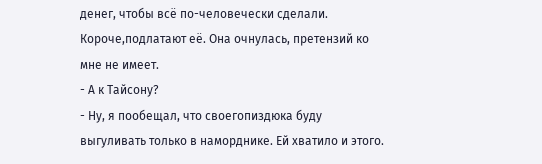денег, чтобы всё по-человечески сделали. Короче,подлатают её. Она очнулась, претензий ко мне не имеет.
- А к Тайсону?
- Ну, я пообещал, что своегопиздюка буду выгуливать только в наморднике. Ей хватило и этого.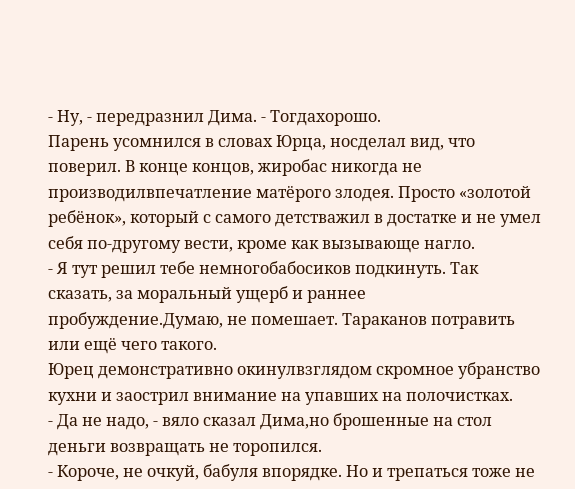- Ну, - передразнил Дима. - Тогдахорошо.
Парень усомнился в словах Юрца, носделал вид, что поверил. В конце концов, жиробас никогда не производилвпечатление матёрого злодея. Просто «золотой ребёнок», который с самого детстважил в достатке и не умел себя по-другому вести, кроме как вызывающе нагло.
- Я тут решил тебе немногобабосиков подкинуть. Так сказать, за моральный ущерб и раннее пробуждение.Думаю, не помешает. Тараканов потравить или ещё чего такого.
Юрец демонстративно окинулвзглядом скромное убранство кухни и заострил внимание на упавших на полочистках.
- Да не надо, - вяло сказал Дима,но брошенные на стол деньги возвращать не торопился.
- Короче, не очкуй, бабуля впорядке. Но и трепаться тоже не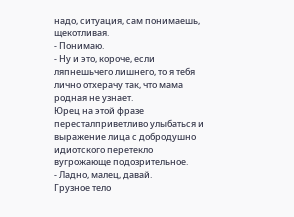надо, ситуация, сам понимаешь, щекотливая.
- Понимаю.
- Ну и это, короче, если ляпнешьчего лишнего, то я тебя лично отхерачу так, что мама родная не узнает.
Юрец на этой фразе пересталприветливо улыбаться и выражение лица с добродушно идиотского перетекло вугрожающе подозрительное.
- Ладно, малец, давай.
Грузное тело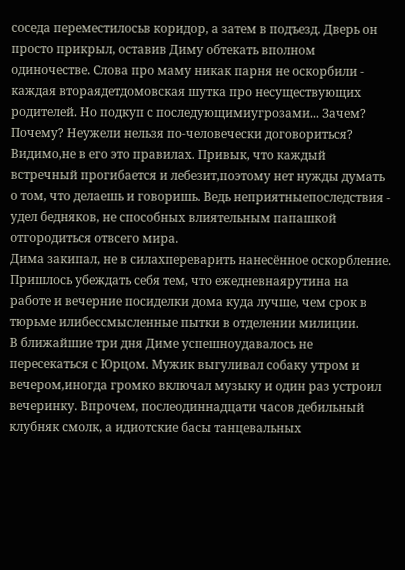соседа переместилосьв коридор, а затем в подъезд. Дверь он просто прикрыл, оставив Диму обтекать вполном одиночестве. Слова про маму никак парня не оскорбили - каждая втораядетдомовская шутка про несуществующих родителей. Но подкуп с последующимиугрозами... Зачем? Почему? Неужели нельзя по-человечески договориться? Видимо,не в его это правилах. Привык, что каждый встречный прогибается и лебезит,поэтому нет нужды думать о том, что делаешь и говоришь. Ведь неприятныепоследствия - удел бедняков, не способных влиятельным папашкой отгородиться отвсего мира.
Дима закипал, не в силахпереварить нанесённое оскорбление. Пришлось убеждать себя тем, что ежедневнаярутина на работе и вечерние посиделки дома куда лучше, чем срок в тюрьме илибессмысленные пытки в отделении милиции.
В ближайшие три дня Диме успешноудавалось не пересекаться с Юрцом. Мужик выгуливал собаку утром и вечером,иногда громко включал музыку и один раз устроил вечеринку. Впрочем, послеодиннадцати часов дебильный клубняк смолк, а идиотские басы танцевальных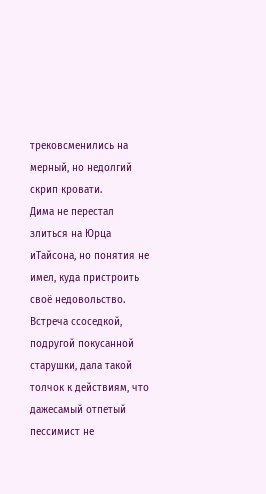трековсменились на мерный, но недолгий скрип кровати.
Дима не перестал злиться на Юрца иТайсона, но понятия не имел, куда пристроить своё недовольство. Встреча ссоседкой, подругой покусанной старушки, дала такой толчок к действиям, что дажесамый отпетый пессимист не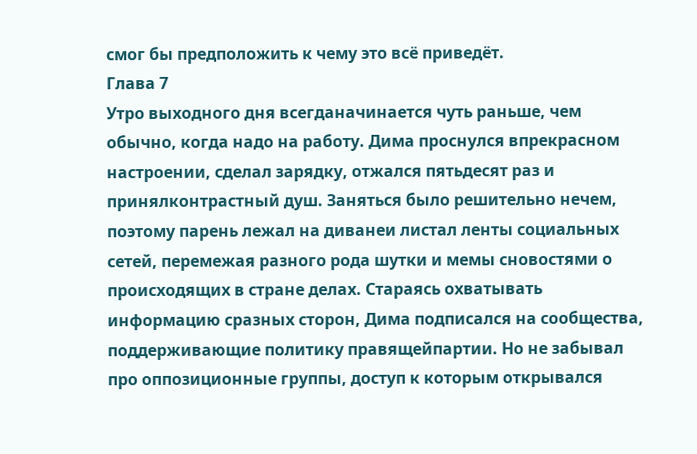смог бы предположить к чему это всё приведёт.
Глава 7
Утро выходного дня всегданачинается чуть раньше, чем обычно, когда надо на работу. Дима проснулся впрекрасном настроении, сделал зарядку, отжался пятьдесят раз и принялконтрастный душ. Заняться было решительно нечем, поэтому парень лежал на диванеи листал ленты социальных сетей, перемежая разного рода шутки и мемы сновостями о происходящих в стране делах. Стараясь охватывать информацию сразных сторон, Дима подписался на сообщества, поддерживающие политику правящейпартии. Но не забывал про оппозиционные группы, доступ к которым открывался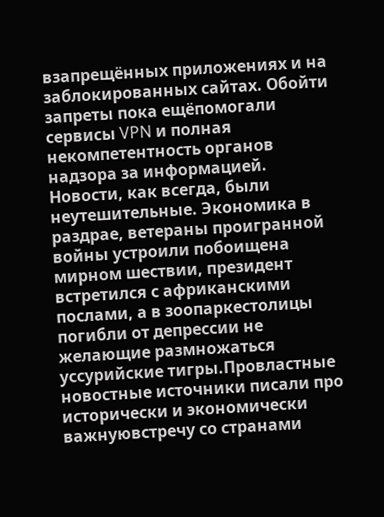взапрещённых приложениях и на заблокированных сайтах. Обойти запреты пока ещёпомогали сервисы VPN и полная некомпетентность органов надзора за информацией.
Новости, как всегда, были неутешительные. Экономика в раздрае, ветераны проигранной войны устроили побоищена мирном шествии, президент встретился с африканскими послами, а в зоопаркестолицы погибли от депрессии не желающие размножаться уссурийские тигры.Провластные новостные источники писали про исторически и экономически важнуювстречу со странами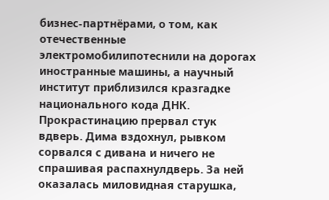бизнес-партнёрами, о том, как отечественные электромобилипотеснили на дорогах иностранные машины, а научный институт приблизился кразгадке национального кода ДНК.
Прокрастинацию прервал стук вдверь. Дима вздохнул, рывком сорвался с дивана и ничего не спрашивая распахнулдверь. За ней оказалась миловидная старушка,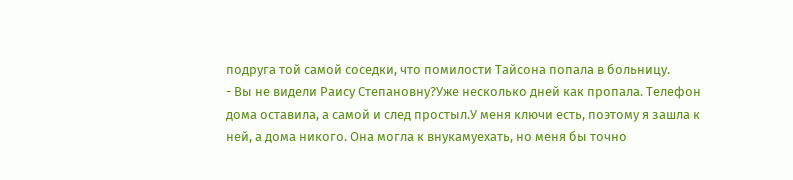подруга той самой соседки, что помилости Тайсона попала в больницу.
- Вы не видели Раису Степановну?Уже несколько дней как пропала. Телефон дома оставила, а самой и след простыл.У меня ключи есть, поэтому я зашла к ней, а дома никого. Она могла к внукамуехать, но меня бы точно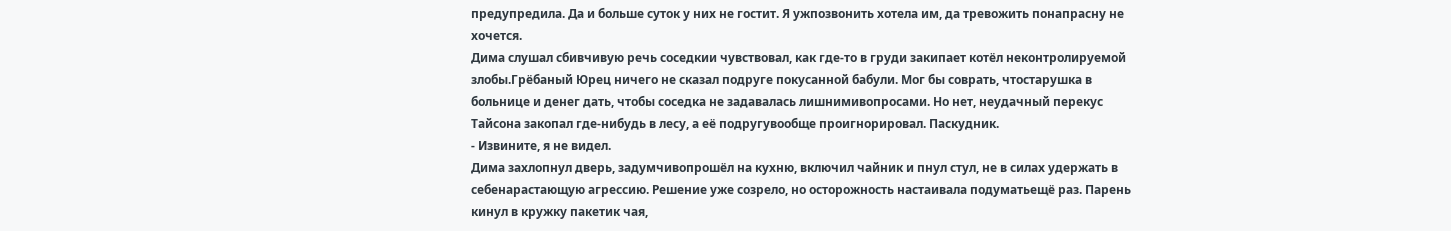предупредила. Да и больше суток у них не гостит. Я ужпозвонить хотела им, да тревожить понапрасну не хочется.
Дима слушал сбивчивую речь соседкии чувствовал, как где-то в груди закипает котёл неконтролируемой злобы.Грёбаный Юрец ничего не сказал подруге покусанной бабули. Мог бы соврать, чтостарушка в больнице и денег дать, чтобы соседка не задавалась лишнимивопросами. Но нет, неудачный перекус Тайсона закопал где-нибудь в лесу, а её подругувообще проигнорировал. Паскудник.
- Извините, я не видел.
Дима захлопнул дверь, задумчивопрошёл на кухню, включил чайник и пнул стул, не в силах удержать в себенарастающую агрессию. Решение уже созрело, но осторожность настаивала подуматьещё раз. Парень кинул в кружку пакетик чая,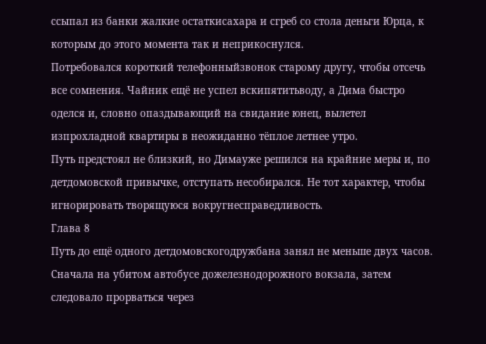ссыпал из банки жалкие остаткисахара и сгреб со стола деньги Юрца, к которым до этого момента так и неприкоснулся.
Потребовался короткий телефонныйзвонок старому другу, чтобы отсечь все сомнения. Чайник ещё не успел вскипятитьводу, а Дима быстро оделся и, словно опаздывающий на свидание юнец, вылетел изпрохладной квартиры в неожиданно тёплое летнее утро.
Путь предстоял не близкий, но Димауже решился на крайние меры и, по детдомовской привычке, отступать несобирался. Не тот характер, чтобы игнорировать творящуюся вокругнесправедливость.
Глава 8
Путь до ещё одного детдомовскогодружбана занял не меньше двух часов. Сначала на убитом автобусе дожелезнодорожного вокзала, затем следовало прорваться через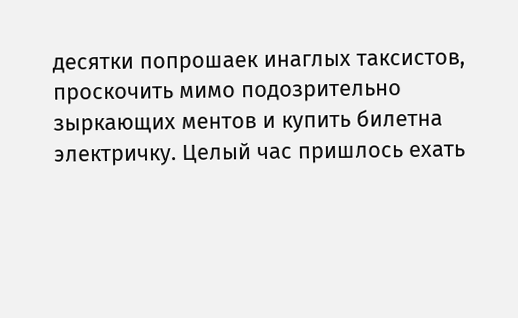десятки попрошаек инаглых таксистов, проскочить мимо подозрительно зыркающих ментов и купить билетна электричку. Целый час пришлось ехать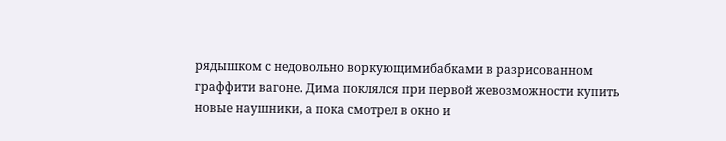рядышком с недовольно воркующимибабками в разрисованном граффити вагоне. Дима поклялся при первой жевозможности купить новые наушники, а пока смотрел в окно и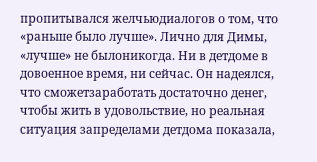пропитывался желчьюдиалогов о том, что «раньше было лучше». Лично для Димы, «лучше» не былоникогда. Ни в детдоме в довоенное время, ни сейчас. Он надеялся, что сможетзаработать достаточно денег, чтобы жить в удовольствие, но реальная ситуация запределами детдома показала,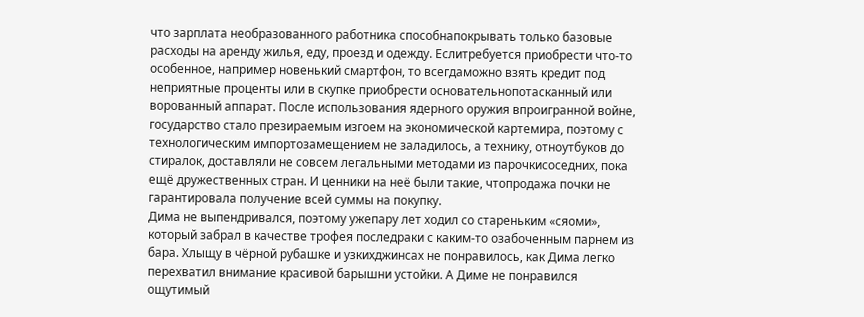что зарплата необразованного работника способнапокрывать только базовые расходы на аренду жилья, еду, проезд и одежду. Еслитребуется приобрести что-то особенное, например новенький смартфон, то всегдаможно взять кредит под неприятные проценты или в скупке приобрести основательнопотасканный или ворованный аппарат. После использования ядерного оружия впроигранной войне, государство стало презираемым изгоем на экономической картемира, поэтому с технологическим импортозамещением не заладилось, а технику, отноутбуков до стиралок, доставляли не совсем легальными методами из парочкисоседних, пока ещё дружественных стран. И ценники на неё были такие, чтопродажа почки не гарантировала получение всей суммы на покупку.
Дима не выпендривался, поэтому ужепару лет ходил со стареньким «сяоми», который забрал в качестве трофея последраки с каким-то озабоченным парнем из бара. Хлыщу в чёрной рубашке и узкихджинсах не понравилось, как Дима легко перехватил внимание красивой барышни устойки. А Диме не понравился ощутимый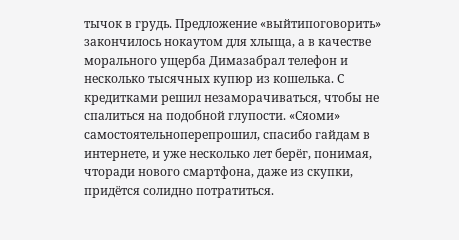тычок в грудь. Предложение «выйтипоговорить» закончилось нокаутом для хлыща, а в качестве морального ущерба Димазабрал телефон и несколько тысячных купюр из кошелька. С кредитками решил незаморачиваться, чтобы не спалиться на подобной глупости. «Сяоми» самостоятельноперепрошил, спасибо гайдам в интернете, и уже несколько лет берёг, понимая, чторади нового смартфона, даже из скупки, придётся солидно потратиться.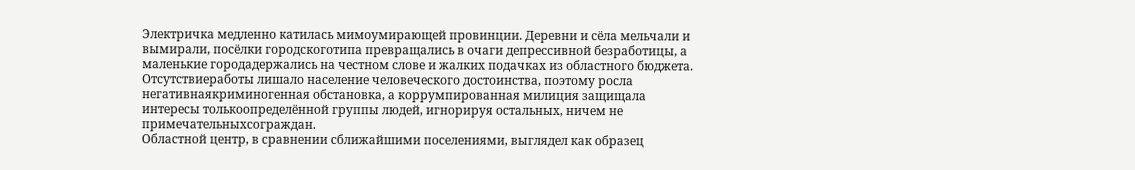Электричка медленно катилась мимоумирающей провинции. Деревни и сёла мельчали и вымирали, посёлки городскоготипа превращались в очаги депрессивной безработицы, а маленькие городадержались на честном слове и жалких подачках из областного бюджета. Отсутствиеработы лишало население человеческого достоинства, поэтому росла негативнаякриминогенная обстановка, а коррумпированная милиция защищала интересы толькоопределённой группы людей, игнорируя остальных, ничем не примечательныхсограждан.
Областной центр, в сравнении сближайшими поселениями, выглядел как образец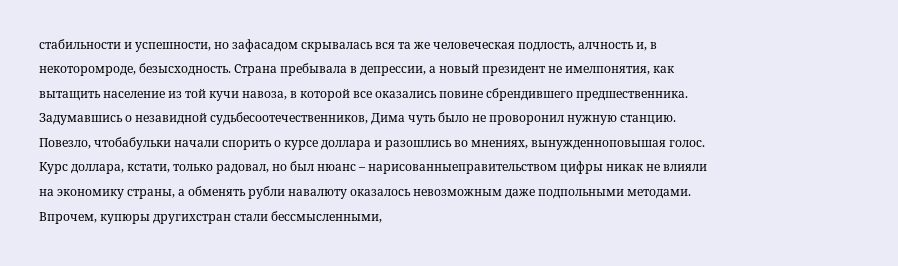стабильности и успешности, но зафасадом скрывалась вся та же человеческая подлость, алчность и, в некоторомроде, безысходность. Страна пребывала в депрессии, а новый президент не имелпонятия, как вытащить население из той кучи навоза, в которой все оказались повине сбрендившего предшественника.
Задумавшись о незавидной судьбесоотечественников, Дима чуть было не проворонил нужную станцию. Повезло, чтобабульки начали спорить о курсе доллара и разошлись во мнениях, вынужденноповышая голос. Курс доллара, кстати, только радовал, но был нюанс – нарисованныеправительством цифры никак не влияли на экономику страны, а обменять рубли навалюту оказалось невозможным даже подпольными методами. Впрочем, купюры другихстран стали бессмысленными,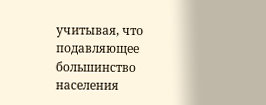учитывая, что подавляющее большинство населения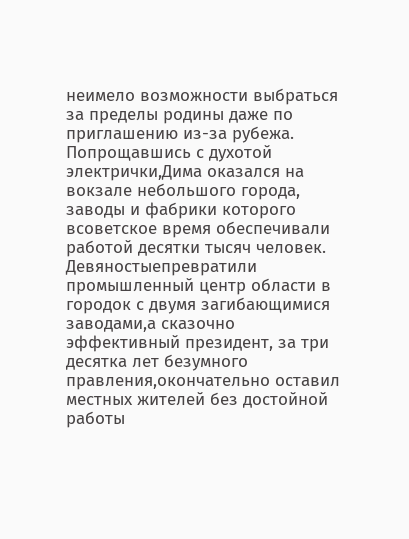неимело возможности выбраться за пределы родины даже по приглашению из-за рубежа.
Попрощавшись с духотой электрички,Дима оказался на вокзале небольшого города, заводы и фабрики которого всоветское время обеспечивали работой десятки тысяч человек. Девяностыепревратили промышленный центр области в городок с двумя загибающимися заводами,а сказочно эффективный президент, за три десятка лет безумного правления,окончательно оставил местных жителей без достойной работы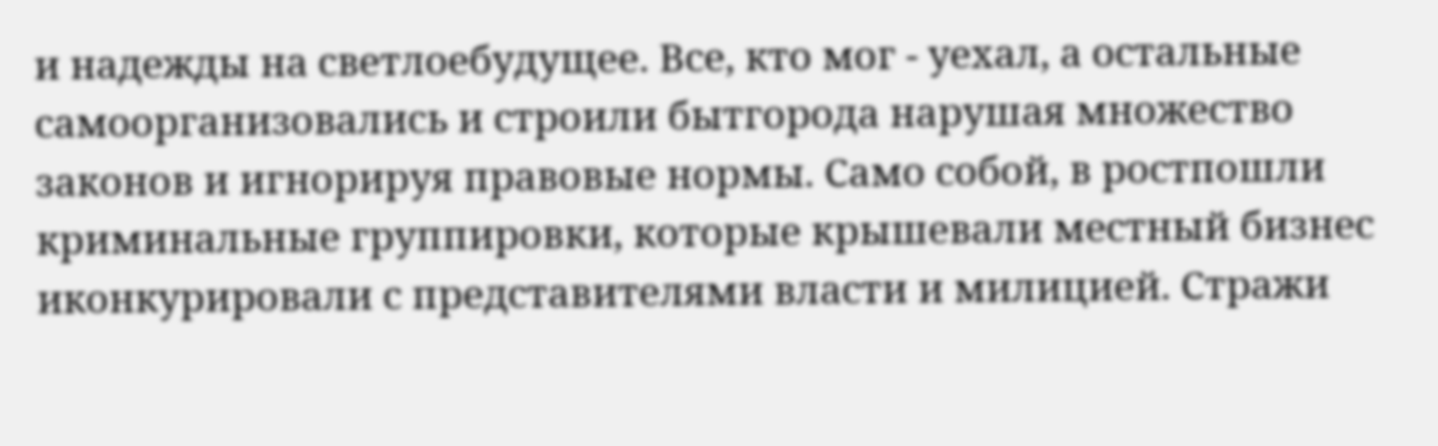и надежды на светлоебудущее. Все, кто мог - уехал, а остальные самоорганизовались и строили бытгорода нарушая множество законов и игнорируя правовые нормы. Само собой, в ростпошли криминальные группировки, которые крышевали местный бизнес иконкурировали с представителями власти и милицией. Стражи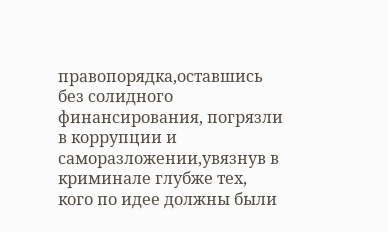правопорядка,оставшись без солидного финансирования, погрязли в коррупции и саморазложении,увязнув в криминале глубже тех, кого по идее должны были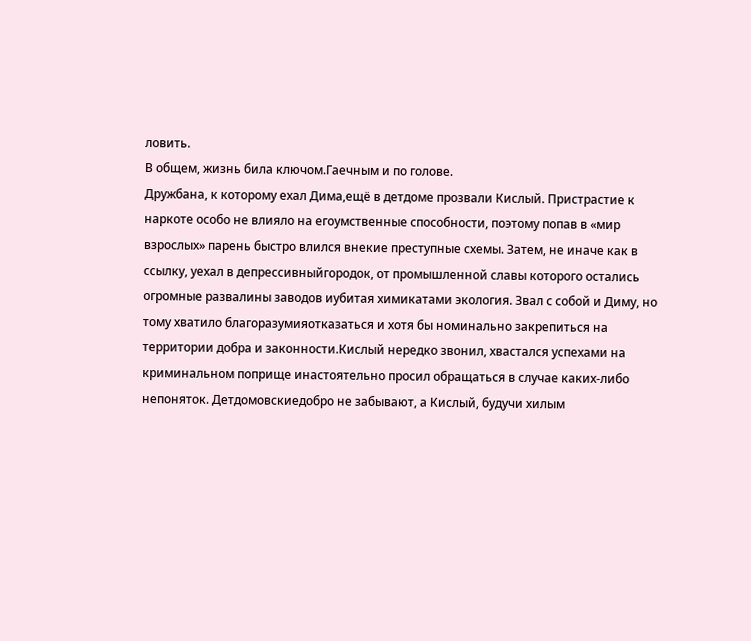ловить.
В общем, жизнь била ключом.Гаечным и по голове.
Дружбана, к которому ехал Дима,ещё в детдоме прозвали Кислый. Пристрастие к наркоте особо не влияло на егоумственные способности, поэтому попав в «мир взрослых» парень быстро влился внекие преступные схемы. Затем, не иначе как в ссылку, уехал в депрессивныйгородок, от промышленной славы которого остались огромные развалины заводов иубитая химикатами экология. Звал с собой и Диму, но тому хватило благоразумияотказаться и хотя бы номинально закрепиться на территории добра и законности.Кислый нередко звонил, хвастался успехами на криминальном поприще инастоятельно просил обращаться в случае каких-либо непоняток. Детдомовскиедобро не забывают, а Кислый, будучи хилым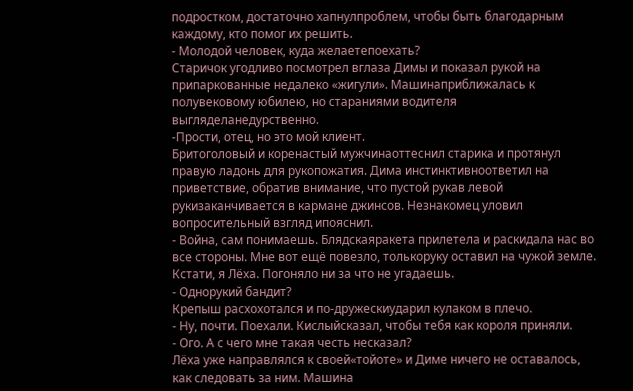подростком, достаточно хапнулпроблем, чтобы быть благодарным каждому, кто помог их решить.
- Молодой человек, куда желаетепоехать?
Старичок угодливо посмотрел вглаза Димы и показал рукой на припаркованные недалеко «жигули». Машинаприближалась к полувековому юбилею, но стараниями водителя выгляделанедурственно.
-Прости, отец, но это мой клиент.
Бритоголовый и коренастый мужчинаоттеснил старика и протянул правую ладонь для рукопожатия. Дима инстинктивноответил на приветствие, обратив внимание, что пустой рукав левой рукизаканчивается в кармане джинсов. Незнакомец уловил вопросительный взгляд ипояснил.
- Война, сам понимаешь. Блядскаяракета прилетела и раскидала нас во все стороны. Мне вот ещё повезло, толькоруку оставил на чужой земле. Кстати, я Лёха. Погоняло ни за что не угадаешь.
- Однорукий бандит?
Крепыш расхохотался и по-дружескиударил кулаком в плечо.
- Ну, почти. Поехали. Кислыйсказал, чтобы тебя как короля приняли.
- Ого. А с чего мне такая честь несказал?
Лёха уже направлялся к своей«тойоте» и Диме ничего не оставалось, как следовать за ним. Машина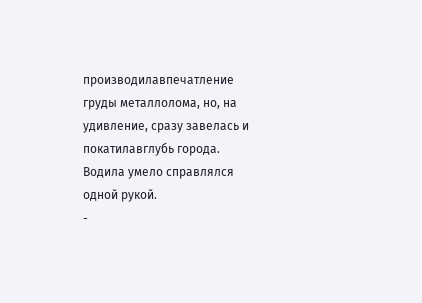производилавпечатление груды металлолома, но, на удивление, сразу завелась и покатилавглубь города. Водила умело справлялся одной рукой.
-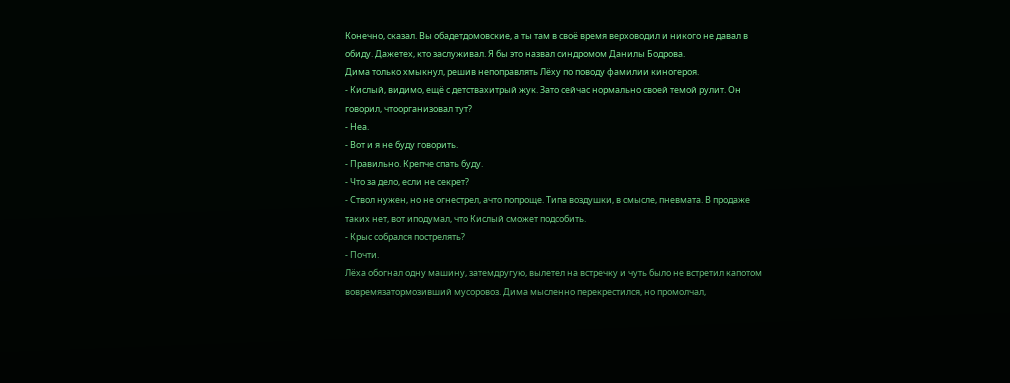Конечно, сказал. Вы обадетдомовские, а ты там в своё время верховодил и никого не давал в обиду. Дажетех, кто заслуживал. Я бы это назвал синдромом Данилы Бодрова.
Дима только хмыкнул, решив непоправлять Лёху по поводу фамилии киногероя.
- Кислый, видимо, ещё с детствахитрый жук. Зато сейчас нормально своей темой рулит. Он говорил, чтоорганизовал тут?
- Неа.
- Вот и я не буду говорить.
- Правильно. Крепче спать буду.
- Что за дело, если не секрет?
- Ствол нужен, но не огнестрел, ачто попроще. Типа воздушки, в смысле, пневмата. В продаже таких нет, вот иподумал, что Кислый сможет подсобить.
- Крыс собрался пострелять?
- Почти.
Лёха обогнал одну машину, затемдругую, вылетел на встречку и чуть было не встретил капотом вовремязатормозивший мусоровоз. Дима мысленно перекрестился, но промолчал,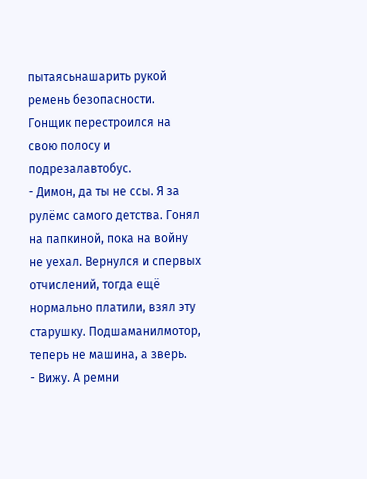пытаясьнашарить рукой ремень безопасности. Гонщик перестроился на свою полосу и подрезалавтобус.
- Димон, да ты не ссы. Я за рулёмс самого детства. Гонял на папкиной, пока на войну не уехал. Вернулся и спервых отчислений, тогда ещё нормально платили, взял эту старушку. Подшаманилмотор, теперь не машина, а зверь.
- Вижу. А ремни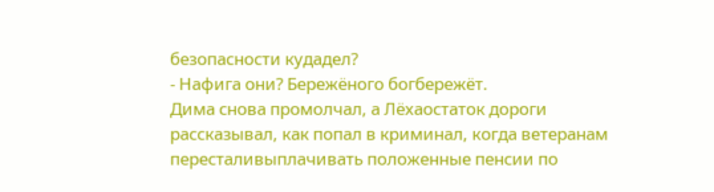безопасности кудадел?
- Нафига они? Бережёного богбережёт.
Дима снова промолчал, а Лёхаостаток дороги рассказывал, как попал в криминал, когда ветеранам пересталивыплачивать положенные пенсии по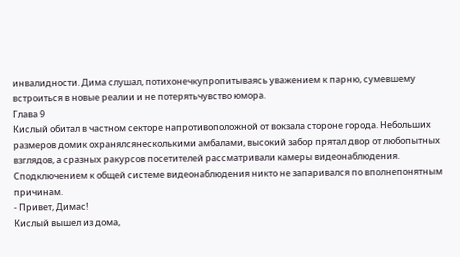инвалидности. Дима слушал, потихонечкупропитываясь уважением к парню, сумевшему встроиться в новые реалии и не потерятьчувство юмора.
Глава 9
Кислый обитал в частном секторе напротивоположной от вокзала стороне города. Небольших размеров домик охранялсянесколькими амбалами, высокий забор прятал двор от любопытных взглядов, а сразных ракурсов посетителей рассматривали камеры видеонаблюдения. Сподключением к общей системе видеонаблюдения никто не запаривался по вполнепонятным причинам.
- Привет, Димас!
Кислый вышел из дома,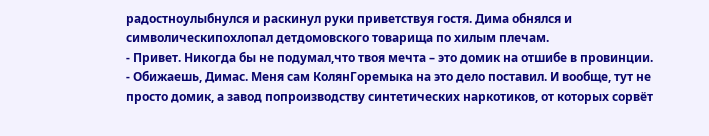радостноулыбнулся и раскинул руки приветствуя гостя. Дима обнялся и символическипохлопал детдомовского товарища по хилым плечам.
- Привет. Никогда бы не подумал,что твоя мечта – это домик на отшибе в провинции.
- Обижаешь, Димас. Меня сам КолянГоремыка на это дело поставил. И вообще, тут не просто домик, а завод попроизводству синтетических наркотиков, от которых сорвёт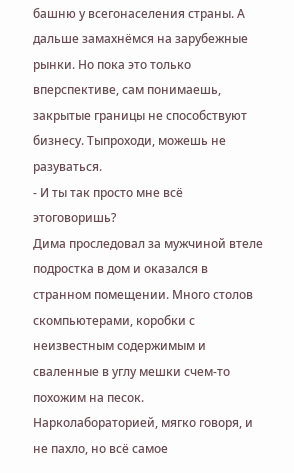башню у всегонаселения страны. А дальше замахнёмся на зарубежные рынки. Но пока это только вперспективе, сам понимаешь, закрытые границы не способствуют бизнесу. Тыпроходи, можешь не разуваться.
- И ты так просто мне всё этоговоришь?
Дима проследовал за мужчиной втеле подростка в дом и оказался в странном помещении. Много столов скомпьютерами, коробки с неизвестным содержимым и сваленные в углу мешки счем-то похожим на песок. Нарколабораторией, мягко говоря, и не пахло, но всё самое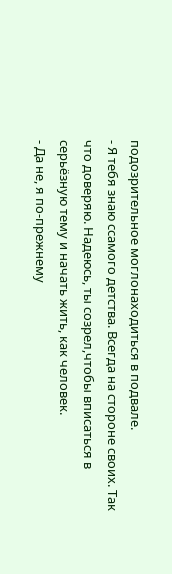подозрительное моглонаходиться в подвале.
- Я тебя знаю ссамого детства. Всегда на стороне своих. Так что доверяю. Надеюсь, ты созрел,чтобы вписаться в серьёзную тему и начать жить, как человек.
- Да не, я по-прежнему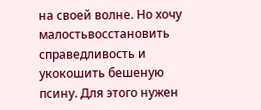на своей волне. Но хочу малостьвосстановить справедливость и укокошить бешеную псину. Для этого нужен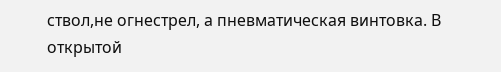ствол,не огнестрел, а пневматическая винтовка. В открытой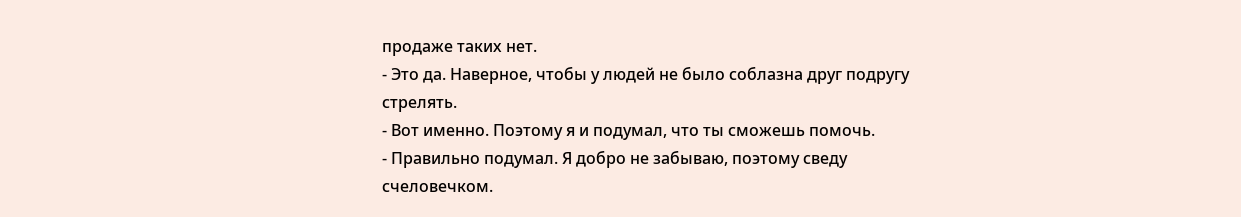продаже таких нет.
- Это да. Наверное, чтобы у людей не было соблазна друг подругу стрелять.
- Вот именно. Поэтому я и подумал, что ты сможешь помочь.
- Правильно подумал. Я добро не забываю, поэтому сведу счеловечком.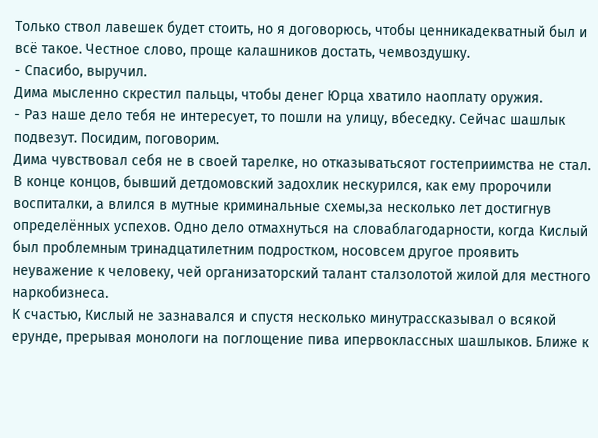Только ствол лавешек будет стоить, но я договорюсь, чтобы ценникадекватный был и всё такое. Честное слово, проще калашников достать, чемвоздушку.
- Спасибо, выручил.
Дима мысленно скрестил пальцы, чтобы денег Юрца хватило наоплату оружия.
- Раз наше дело тебя не интересует, то пошли на улицу, вбеседку. Сейчас шашлык подвезут. Посидим, поговорим.
Дима чувствовал себя не в своей тарелке, но отказыватьсяот гостеприимства не стал. В конце концов, бывший детдомовский задохлик нескурился, как ему пророчили воспиталки, а влился в мутные криминальные схемы,за несколько лет достигнув определённых успехов. Одно дело отмахнуться на словаблагодарности, когда Кислый был проблемным тринадцатилетним подростком, носовсем другое проявить неуважение к человеку, чей организаторский талант сталзолотой жилой для местного наркобизнеса.
К счастью, Кислый не зазнавался и спустя несколько минутрассказывал о всякой ерунде, прерывая монологи на поглощение пива ипервоклассных шашлыков. Ближе к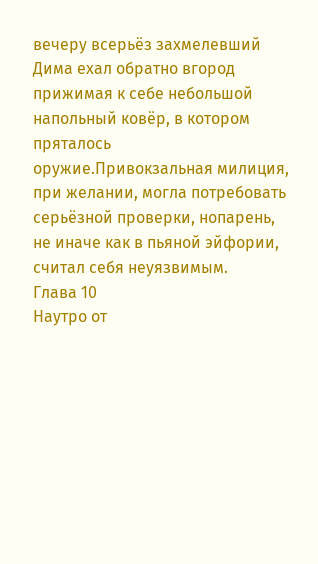вечеру всерьёз захмелевший Дима ехал обратно вгород прижимая к себе небольшой напольный ковёр, в котором пряталось оружие.Привокзальная милиция, при желании, могла потребовать серьёзной проверки, нопарень, не иначе как в пьяной эйфории, считал себя неуязвимым.
Глава 10
Наутро от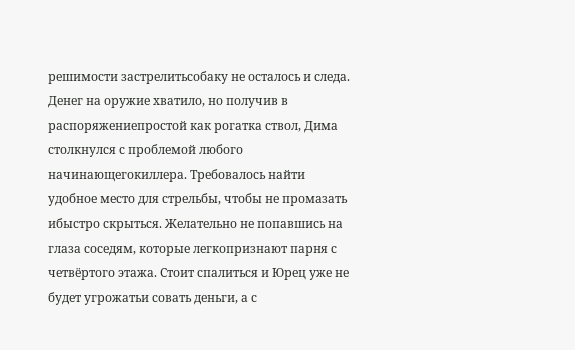решимости застрелитьсобаку не осталось и следа. Денег на оружие хватило, но получив в распоряжениепростой как рогатка ствол, Дима столкнулся с проблемой любого начинающегокиллера. Требовалось найти удобное место для стрельбы, чтобы не промазать ибыстро скрыться. Желательно не попавшись на глаза соседям, которые легкопризнают парня с четвёртого этажа. Стоит спалиться и Юрец уже не будет угрожатьи совать деньги, а с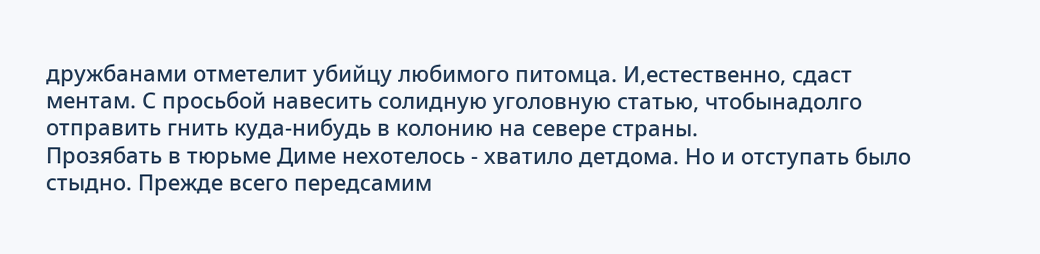дружбанами отметелит убийцу любимого питомца. И,естественно, сдаст ментам. С просьбой навесить солидную уголовную статью, чтобынадолго отправить гнить куда-нибудь в колонию на севере страны.
Прозябать в тюрьме Диме нехотелось - хватило детдома. Но и отступать было стыдно. Прежде всего передсамим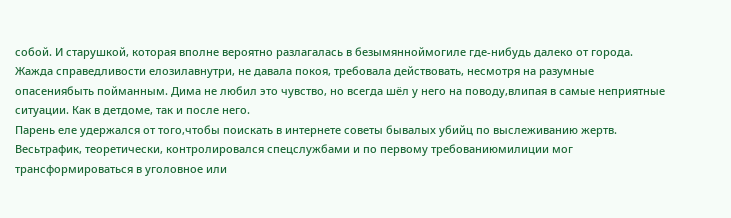собой. И старушкой, которая вполне вероятно разлагалась в безымянноймогиле где-нибудь далеко от города.
Жажда справедливости елозилавнутри, не давала покоя, требовала действовать, несмотря на разумные опасениябыть пойманным. Дима не любил это чувство, но всегда шёл у него на поводу,влипая в самые неприятные ситуации. Как в детдоме, так и после него.
Парень еле удержался от того,чтобы поискать в интернете советы бывалых убийц по выслеживанию жертв. Весьтрафик, теоретически, контролировался спецслужбами и по первому требованиюмилиции мог трансформироваться в уголовное или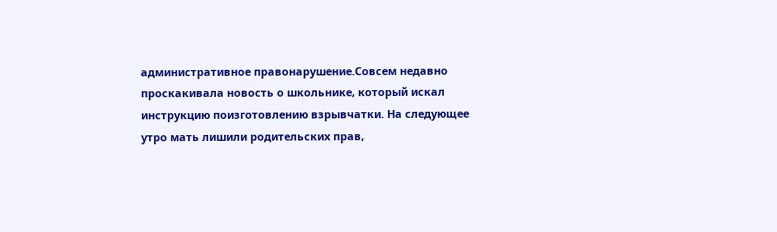административное правонарушение.Совсем недавно проскакивала новость о школьнике, который искал инструкцию поизготовлению взрывчатки. На следующее утро мать лишили родительских прав,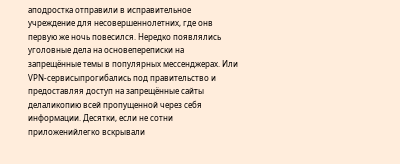аподростка отправили в исправительное учреждение для несовершеннолетних, где онв первую же ночь повесился. Нередко появлялись уголовные дела на основепереписки на запрещённые темы в популярных мессенджерах. Или VPN-сервисыпрогибались под правительство и предоставляя доступ на запрещённые сайты делаликопию всей пропущенной через себя информации. Десятки, если не сотни приложенийлегко вскрывали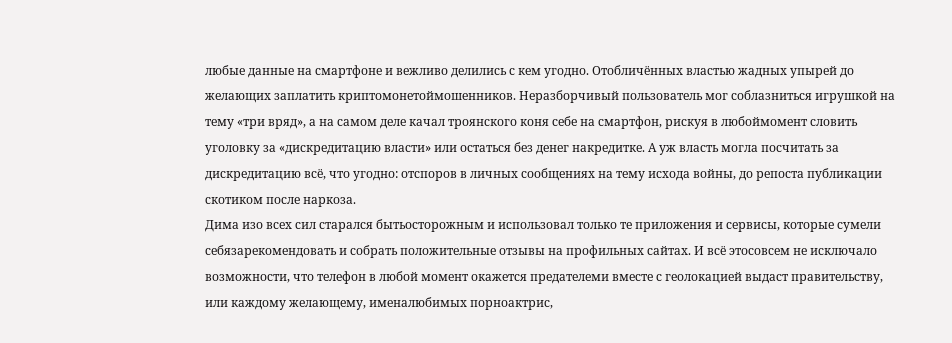любые данные на смартфоне и вежливо делились с кем угодно. Отобличённых властью жадных упырей до желающих заплатить криптомонетоймошенников. Неразборчивый пользователь мог соблазниться игрушкой на тему «три вряд», а на самом деле качал троянского коня себе на смартфон, рискуя в любоймомент словить уголовку за «дискредитацию власти» или остаться без денег накредитке. А уж власть могла посчитать за дискредитацию всё, что угодно: отспоров в личных сообщениях на тему исхода войны, до репоста публикации скотиком после наркоза.
Дима изо всех сил старался бытьосторожным и использовал только те приложения и сервисы, которые сумели себязарекомендовать и собрать положительные отзывы на профильных сайтах. И всё этосовсем не исключало возможности, что телефон в любой момент окажется предателеми вместе с геолокацией выдаст правительству, или каждому желающему, именалюбимых порноактрис,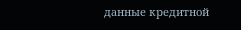данные кредитной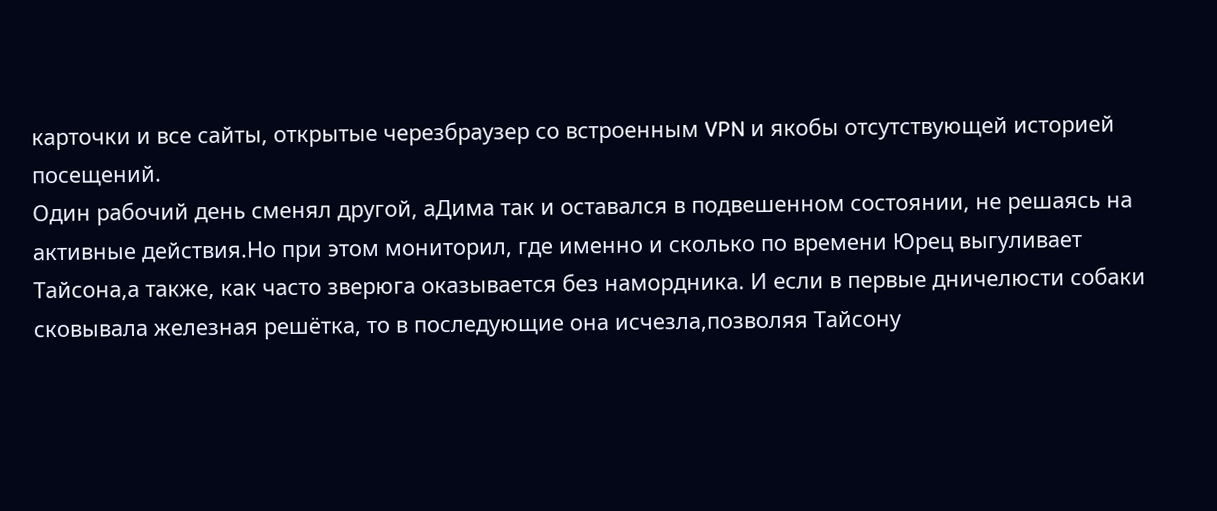карточки и все сайты, открытые черезбраузер со встроенным VPN и якобы отсутствующей историей посещений.
Один рабочий день сменял другой, аДима так и оставался в подвешенном состоянии, не решаясь на активные действия.Но при этом мониторил, где именно и сколько по времени Юрец выгуливает Тайсона,а также, как часто зверюга оказывается без намордника. И если в первые дничелюсти собаки сковывала железная решётка, то в последующие она исчезла,позволяя Тайсону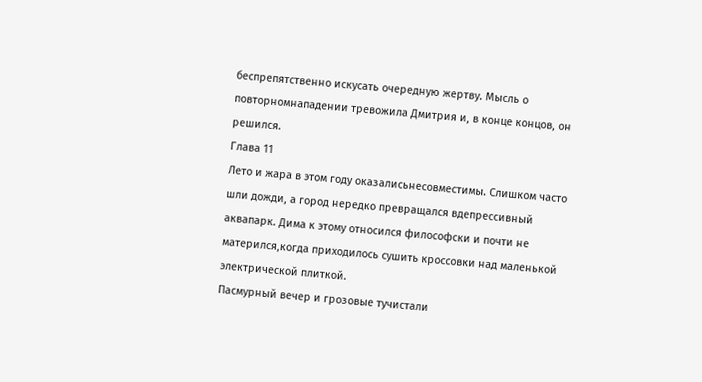беспрепятственно искусать очередную жертву. Мысль о повторномнападении тревожила Дмитрия и, в конце концов, он решился.
Глава 11
Лето и жара в этом году оказалисьнесовместимы. Слишком часто шли дожди, а город нередко превращался вдепрессивный аквапарк. Дима к этому относился философски и почти не матерился,когда приходилось сушить кроссовки над маленькой электрической плиткой.
Пасмурный вечер и грозовые тучистали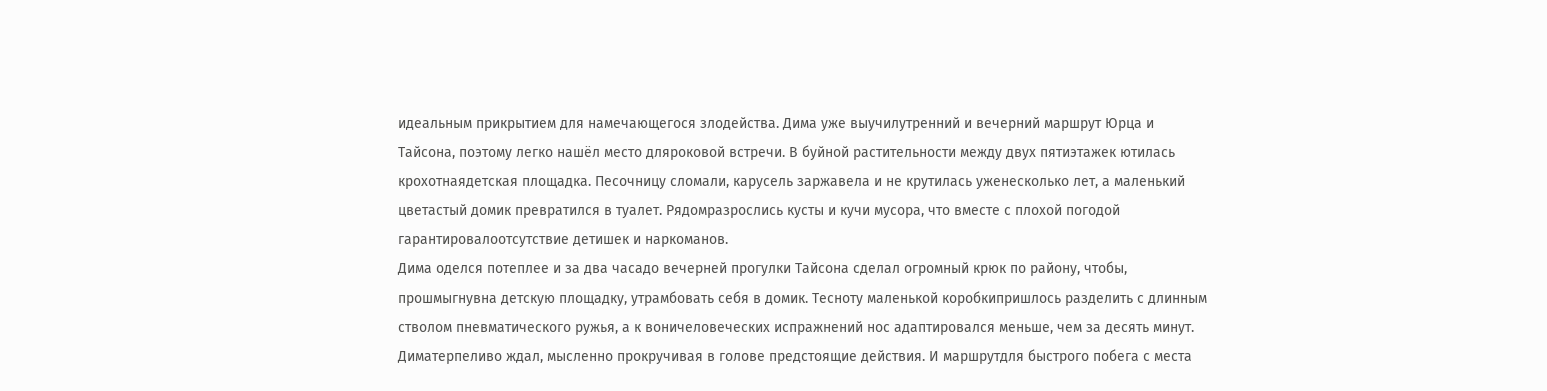идеальным прикрытием для намечающегося злодейства. Дима уже выучилутренний и вечерний маршрут Юрца и Тайсона, поэтому легко нашёл место дляроковой встречи. В буйной растительности между двух пятиэтажек ютилась крохотнаядетская площадка. Песочницу сломали, карусель заржавела и не крутилась уженесколько лет, а маленький цветастый домик превратился в туалет. Рядомразрослись кусты и кучи мусора, что вместе с плохой погодой гарантировалоотсутствие детишек и наркоманов.
Дима оделся потеплее и за два часадо вечерней прогулки Тайсона сделал огромный крюк по району, чтобы, прошмыгнувна детскую площадку, утрамбовать себя в домик. Тесноту маленькой коробкипришлось разделить с длинным стволом пневматического ружья, а к воничеловеческих испражнений нос адаптировался меньше, чем за десять минут. Диматерпеливо ждал, мысленно прокручивая в голове предстоящие действия. И маршрутдля быстрого побега с места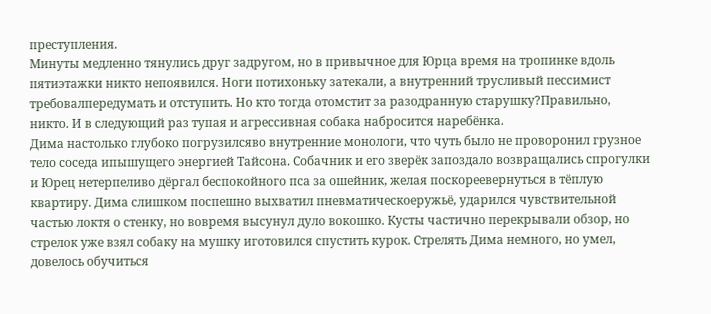преступления.
Минуты медленно тянулись друг задругом, но в привычное для Юрца время на тропинке вдоль пятиэтажки никто непоявился. Ноги потихоньку затекали, а внутренний трусливый пессимист требовалпередумать и отступить. Но кто тогда отомстит за разодранную старушку?Правильно, никто. И в следующий раз тупая и агрессивная собака набросится наребёнка.
Дима настолько глубоко погрузилсяво внутренние монологи, что чуть было не проворонил грузное тело соседа ипышущего энергией Тайсона. Собачник и его зверёк запоздало возвращались спрогулки и Юрец нетерпеливо дёргал беспокойного пса за ошейник, желая поскореевернуться в тёплую квартиру. Дима слишком поспешно выхватил пневматическоеружьё, ударился чувствительной частью локтя о стенку, но вовремя высунул дуло вокошко. Кусты частично перекрывали обзор, но стрелок уже взял собаку на мушку иготовился спустить курок. Стрелять Дима немного, но умел, довелось обучиться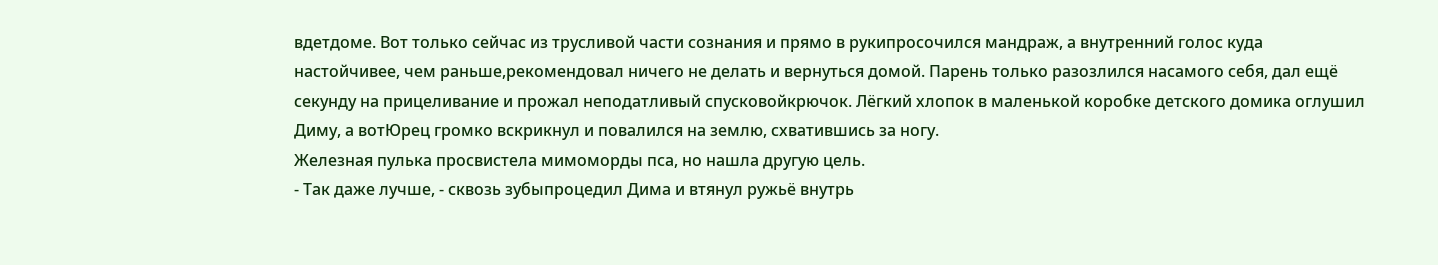вдетдоме. Вот только сейчас из трусливой части сознания и прямо в рукипросочился мандраж, а внутренний голос куда настойчивее, чем раньше,рекомендовал ничего не делать и вернуться домой. Парень только разозлился насамого себя, дал ещё секунду на прицеливание и прожал неподатливый спусковойкрючок. Лёгкий хлопок в маленькой коробке детского домика оглушил Диму, а вотЮрец громко вскрикнул и повалился на землю, схватившись за ногу.
Железная пулька просвистела мимоморды пса, но нашла другую цель.
- Так даже лучше, - сквозь зубыпроцедил Дима и втянул ружьё внутрь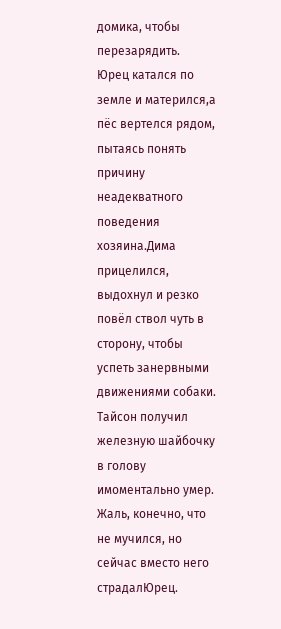домика, чтобы перезарядить.
Юрец катался по земле и матерился,а пёс вертелся рядом, пытаясь понять причину неадекватного поведения хозяина.Дима прицелился, выдохнул и резко повёл ствол чуть в сторону, чтобы успеть занервными движениями собаки. Тайсон получил железную шайбочку в голову имоментально умер. Жаль, конечно, что не мучился, но сейчас вместо него страдалЮрец.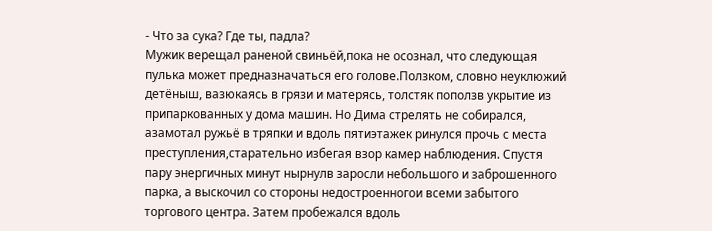- Что за сука? Где ты, падла?
Мужик верещал раненой свиньёй,пока не осознал, что следующая пулька может предназначаться его голове.Ползком, словно неуклюжий детёныш, вазюкаясь в грязи и матерясь, толстяк поползв укрытие из припаркованных у дома машин. Но Дима стрелять не собирался, азамотал ружьё в тряпки и вдоль пятиэтажек ринулся прочь с места преступления,старательно избегая взор камер наблюдения. Спустя пару энергичных минут нырнулв заросли небольшого и заброшенного парка, а выскочил со стороны недостроенногои всеми забытого торгового центра. Затем пробежался вдоль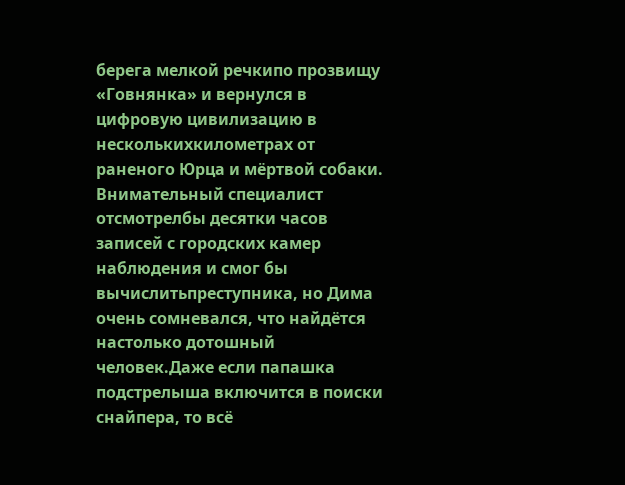берега мелкой речкипо прозвищу «Говнянка» и вернулся в цифровую цивилизацию в несколькихкилометрах от раненого Юрца и мёртвой собаки.
Внимательный специалист отсмотрелбы десятки часов записей с городских камер наблюдения и смог бы вычислитьпреступника, но Дима очень сомневался, что найдётся настолько дотошный человек.Даже если папашка подстрелыша включится в поиски снайпера, то всё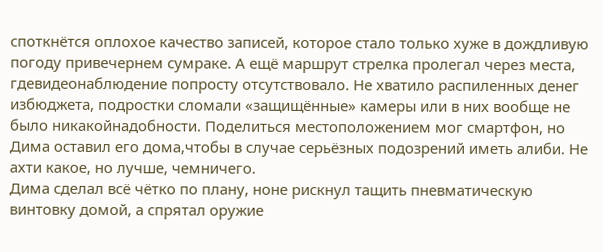споткнётся оплохое качество записей, которое стало только хуже в дождливую погоду привечернем сумраке. А ещё маршрут стрелка пролегал через места, гдевидеонаблюдение попросту отсутствовало. Не хватило распиленных денег избюджета, подростки сломали «защищённые» камеры или в них вообще не было никакойнадобности. Поделиться местоположением мог смартфон, но Дима оставил его дома,чтобы в случае серьёзных подозрений иметь алиби. Не ахти какое, но лучше, чемничего.
Дима сделал всё чётко по плану, ноне рискнул тащить пневматическую винтовку домой, а спрятал оружие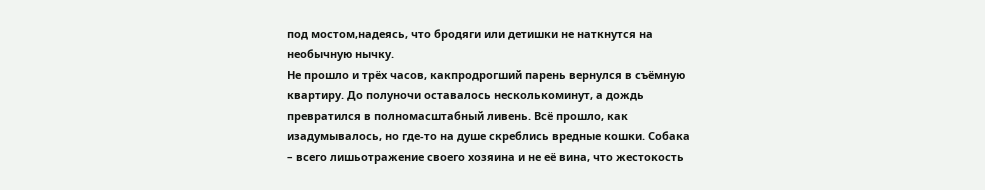под мостом,надеясь, что бродяги или детишки не наткнутся на необычную нычку.
Не прошло и трёх часов, какпродрогший парень вернулся в съёмную квартиру. До полуночи оставалось несколькоминут, а дождь превратился в полномасштабный ливень. Всё прошло, как изадумывалось, но где-то на душе скреблись вредные кошки. Собака – всего лишьотражение своего хозяина и не её вина, что жестокость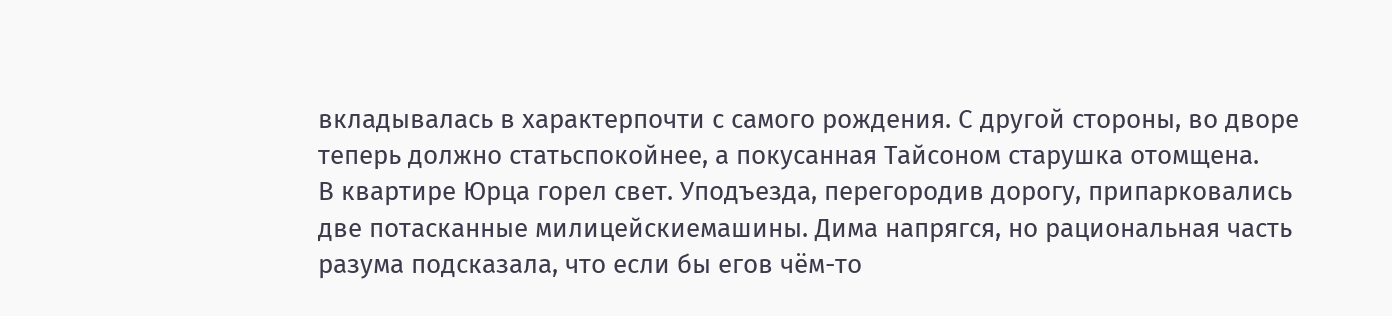вкладывалась в характерпочти с самого рождения. С другой стороны, во дворе теперь должно статьспокойнее, а покусанная Тайсоном старушка отомщена.
В квартире Юрца горел свет. Уподъезда, перегородив дорогу, припарковались две потасканные милицейскиемашины. Дима напрягся, но рациональная часть разума подсказала, что если бы егов чём-то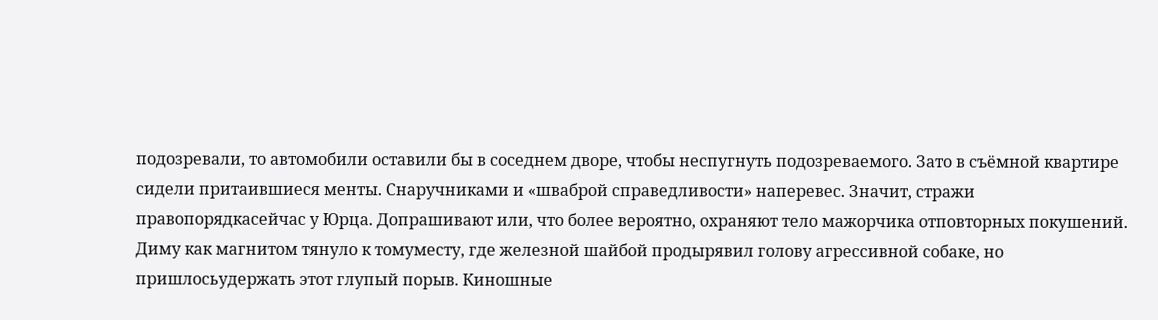подозревали, то автомобили оставили бы в соседнем дворе, чтобы неспугнуть подозреваемого. Зато в съёмной квартире сидели притаившиеся менты. Снаручниками и «шваброй справедливости» наперевес. Значит, стражи правопорядкасейчас у Юрца. Допрашивают или, что более вероятно, охраняют тело мажорчика отповторных покушений.
Диму как магнитом тянуло к томуместу, где железной шайбой продырявил голову агрессивной собаке, но пришлосьудержать этот глупый порыв. Киношные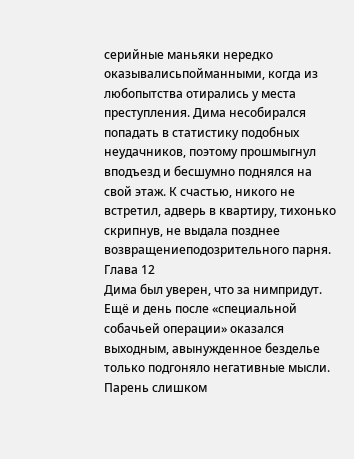серийные маньяки нередко оказывалисьпойманными, когда из любопытства отирались у места преступления. Дима несобирался попадать в статистику подобных неудачников, поэтому прошмыгнул вподъезд и бесшумно поднялся на свой этаж. К счастью, никого не встретил, адверь в квартиру, тихонько скрипнув, не выдала позднее возвращениеподозрительного парня.
Глава 12
Дима был уверен, что за нимпридут. Ещё и день после «специальной собачьей операции» оказался выходным, авынужденное безделье только подгоняло негативные мысли. Парень слишком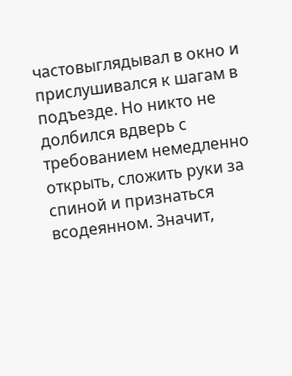частовыглядывал в окно и прислушивался к шагам в подъезде. Но никто не долбился вдверь с требованием немедленно открыть, сложить руки за спиной и признаться всодеянном. Значит,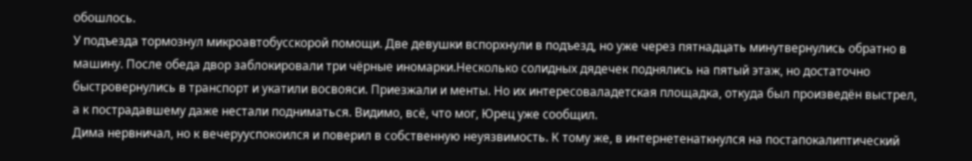обошлось.
У подъезда тормознул микроавтобусскорой помощи. Две девушки вспорхнули в подъезд, но уже через пятнадцать минутвернулись обратно в машину. После обеда двор заблокировали три чёрные иномарки.Несколько солидных дядечек поднялись на пятый этаж, но достаточно быстровернулись в транспорт и укатили восвояси. Приезжали и менты. Но их интересоваладетская площадка, откуда был произведён выстрел, а к пострадавшему даже нестали подниматься. Видимо, всё, что мог, Юрец уже сообщил.
Дима нервничал, но к вечерууспокоился и поверил в собственную неуязвимость. К тому же, в интернетенаткнулся на постапокалиптический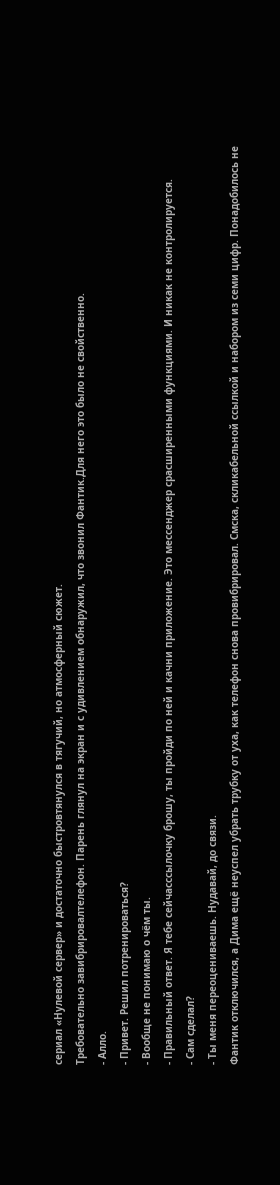сериал «Нулевой сервер» и достаточно быстровтянулся в тягучий, но атмосферный сюжет.
Требовательно завибрировалтелефон. Парень глянул на экран и с удивлением обнаружил, что звонил Фантик.Для него это было не свойственно.
- Алло.
- Привет. Решил потренироваться?
- Вообще не понимаю о чём ты.
- Правильный ответ. Я тебе сейчасссылочку брошу, ты пройди по ней и качни приложение. Это мессенджер срасширенными функциями. И никак не контролируется.
- Сам сделал?
- Ты меня переоцениваешь. Нудавай, до связи.
Фантик отключился, а Дима ещё неуспел убрать трубку от уха, как телефон снова провибрировал. Смска, скликабельной ссылкой и набором из семи цифр. Понадобилось не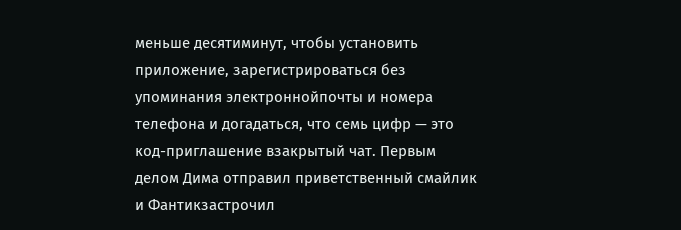меньше десятиминут, чтобы установить приложение, зарегистрироваться без упоминания электроннойпочты и номера телефона и догадаться, что семь цифр — это код-приглашение взакрытый чат. Первым делом Дима отправил приветственный смайлик и Фантикзастрочил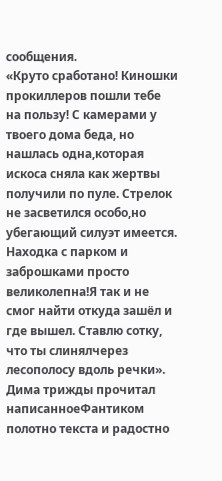сообщения.
«Круто сработано! Киношки прокиллеров пошли тебе на пользу! С камерами у твоего дома беда, но нашлась одна,которая искоса сняла как жертвы получили по пуле. Стрелок не засветился особо,но убегающий силуэт имеется. Находка с парком и заброшками просто великолепна!Я так и не смог найти откуда зашёл и где вышел. Ставлю сотку, что ты слинялчерез лесополосу вдоль речки».
Дима трижды прочитал написанноеФантиком полотно текста и радостно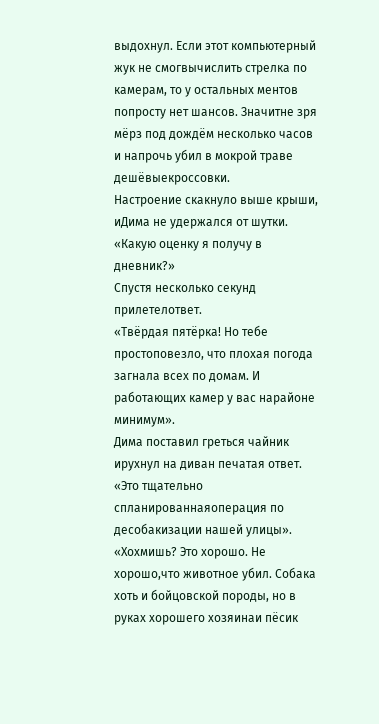выдохнул. Если этот компьютерный жук не смогвычислить стрелка по камерам, то у остальных ментов попросту нет шансов. Значитне зря мёрз под дождём несколько часов и напрочь убил в мокрой траве дешёвыекроссовки.
Настроение скакнуло выше крыши, иДима не удержался от шутки.
«Какую оценку я получу в дневник?»
Спустя несколько секунд прилетелответ.
«Твёрдая пятёрка! Но тебе простоповезло, что плохая погода загнала всех по домам. И работающих камер у вас нарайоне минимум».
Дима поставил греться чайник ирухнул на диван печатая ответ.
«Это тщательно спланированнаяоперация по десобакизации нашей улицы».
«Хохмишь? Это хорошо. Не хорошо,что животное убил. Собака хоть и бойцовской породы, но в руках хорошего хозяинаи пёсик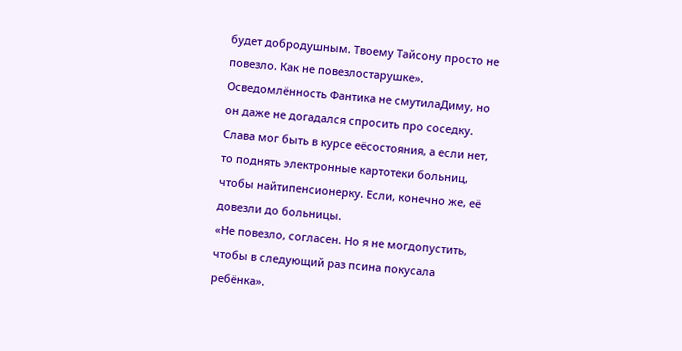будет добродушным. Твоему Тайсону просто не повезло. Как не повезлостарушке».
Осведомлённость Фантика не смутилаДиму, но он даже не догадался спросить про соседку. Слава мог быть в курсе еёсостояния, а если нет, то поднять электронные картотеки больниц, чтобы найтипенсионерку. Если, конечно же, её довезли до больницы.
«Не повезло, согласен. Но я не могдопустить, чтобы в следующий раз псина покусала ребёнка».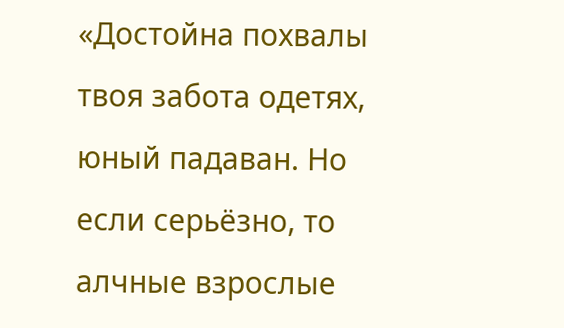«Достойна похвалы твоя забота одетях, юный падаван. Но если серьёзно, то алчные взрослые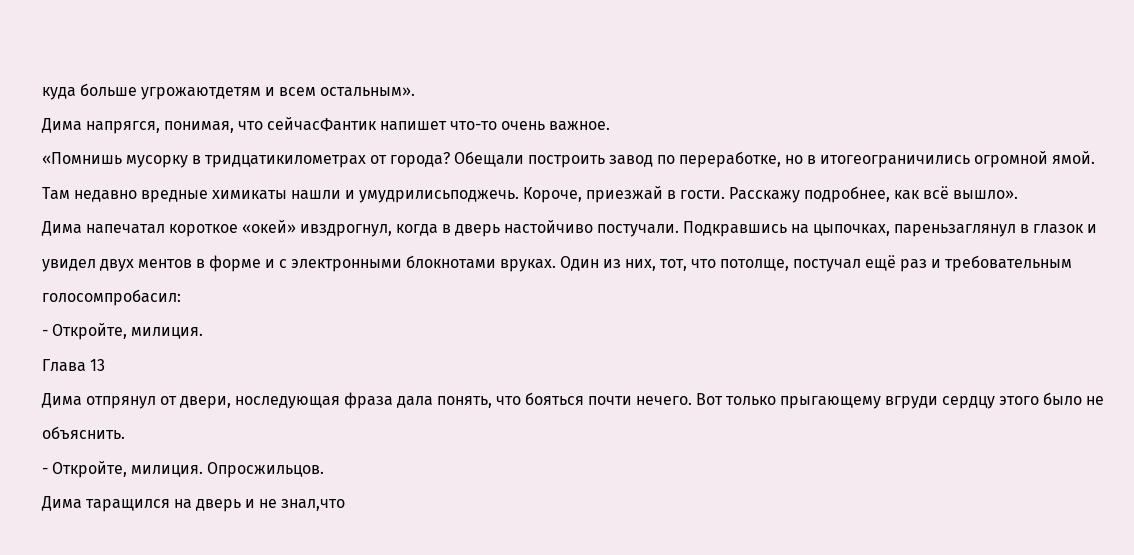куда больше угрожаютдетям и всем остальным».
Дима напрягся, понимая, что сейчасФантик напишет что-то очень важное.
«Помнишь мусорку в тридцатикилометрах от города? Обещали построить завод по переработке, но в итогеограничились огромной ямой. Там недавно вредные химикаты нашли и умудрилисьподжечь. Короче, приезжай в гости. Расскажу подробнее, как всё вышло».
Дима напечатал короткое «окей» ивздрогнул, когда в дверь настойчиво постучали. Подкравшись на цыпочках, пареньзаглянул в глазок и увидел двух ментов в форме и с электронными блокнотами вруках. Один из них, тот, что потолще, постучал ещё раз и требовательным голосомпробасил:
- Откройте, милиция.
Глава 13
Дима отпрянул от двери, носледующая фраза дала понять, что бояться почти нечего. Вот только прыгающему вгруди сердцу этого было не объяснить.
- Откройте, милиция. Опросжильцов.
Дима таращился на дверь и не знал,что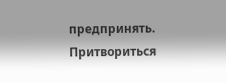предпринять. Притвориться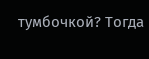тумбочкой? Тогда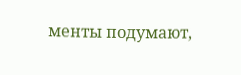менты подумают,